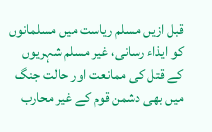قبل ازیں مسلم ریاست میں مسلمانوں کو ایذاء رسانی، غیر مسلم شہریوں کے قتل کی ممانعت اور حالت جنگ میں بھی دشمن قوم کے غیر محارب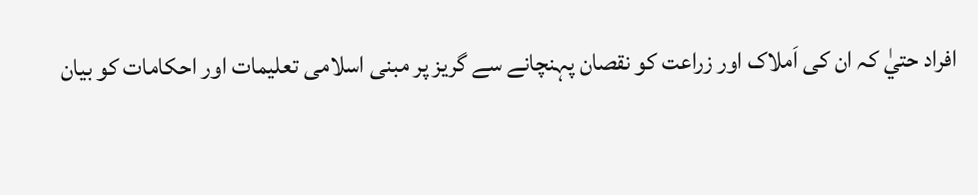افراد حتيٰ کہ ان کی اَملاک اور زراعت کو نقصان پہنچانے سے گریز پر مبنی اسلامی تعلیمات اور احکامات کو بیان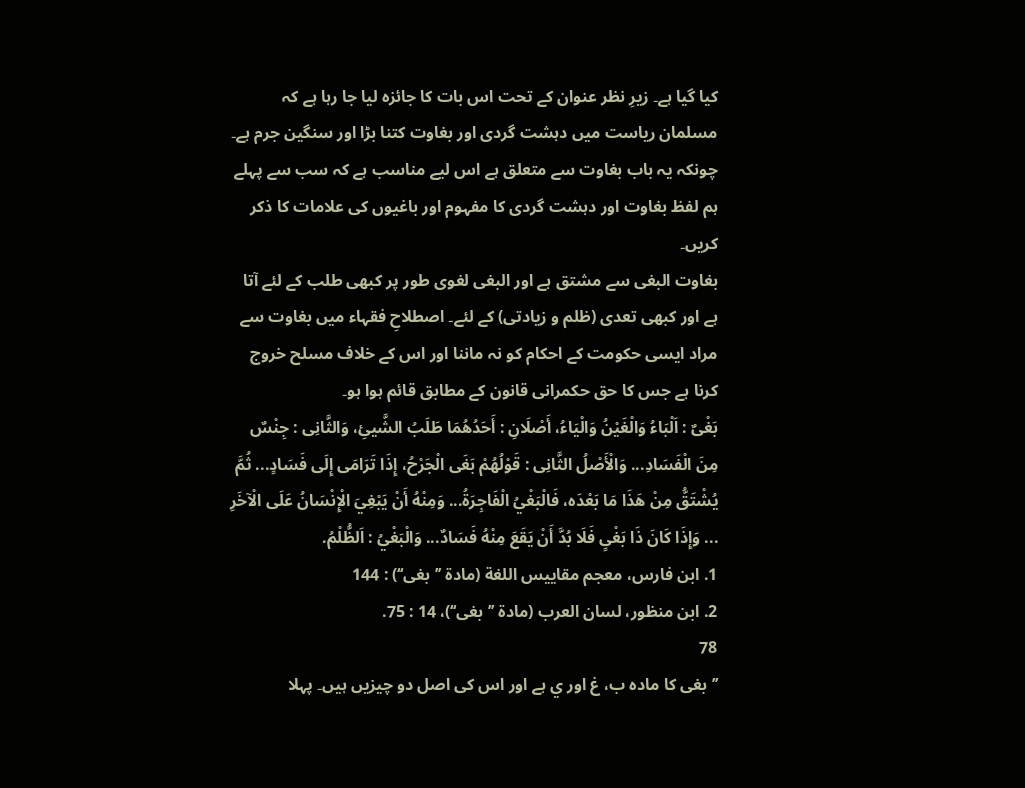کیا گیا ہے۔ زیرِ نظر عنوان کے تحت اس بات کا جائزہ لیا جا رہا ہے کہ مسلمان ریاست میں دہشت گردی اور بغاوت کتنا بڑا اور سنگین جرم ہے۔ چونکہ یہ باب بغاوت سے متعلق ہے اس لیے مناسب ہے کہ سب سے پہلے ہم لفظ بغاوت اور دہشت گردی کا مفہوم اور باغیوں کی علامات کا ذکر کریں۔
بغاوت البغی سے مشتق ہے اور البغی لغوی طور پر کبھی طلب کے لئے آتا ہے اور کبھی تعدی (ظلم و زیادتی) کے لئے۔ اصطلاحِ فقہاء میں بغاوت سے مراد ایسی حکومت کے احکام کو نہ ماننا اور اس کے خلاف مسلح خروج کرنا ہے جس کا حق حکمرانی قانون کے مطابق قائم ہوا ہو۔
بَغْیٌ : اَلْبَاءُ وَالْغَيْنُ وَالْيَاءُ، أَصْلَانِ : أَحَدُهُمَا طَلَبُ الشَّيئِ، وَالثَّانِی : جِنْسٌ مِنَ الْفَسَادِ... وَالْأَصْلُ الثَّانِی : قَوْلُهُمْ بَغَی الْجَرْحُ، إِذَا تَرَامَی إِلَی فَسَادٍ... ثُمَّ يُشْتَقُّ مِنْ هَذَا مَا بَعْدَه، فَالْبَغْيُ الْفَاجِرَةُ... وَمِنْهُ أَنْ يَبْغِيَ الْإِنْسَانُ عَلَی الْآخَرِ ... وَإِذَا کَانَ ذَا بَغْیٍ فَلَا بُدَّ أَنْ يَقَعَ مِنْهُ فَسَادٌ... وَالْبَغْيُ : اَلظُّلْمُ.
1. ابن فارس، معجم مقاييس اللغة (مادة ’’بغی‘‘) : 144
2. ابن منظور، لسان العرب (مادة ’’بغی‘‘)، 14 : 75.
78
’’بغی کا مادہ ب، غ اور ي ہے اور اس کی اصل دو چیزیں ہیں۔ پہلا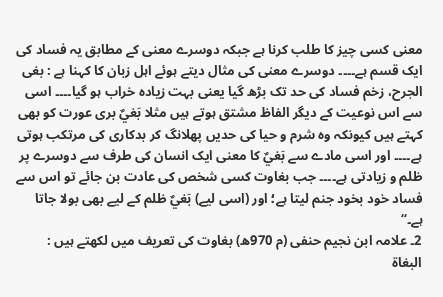معنی کسی چیز کا طلب کرنا ہے جبکہ دوسرے معنی کے مطابق یہ فساد کی ایک قسم ہے۔۔۔۔ دوسرے معنی کی مثال دیتے ہوئے اہل زبان کا کہنا ہے : بغی الجرح، زخم فساد کی حد تک بڑھ گیا یعنی بہت زیادہ خراب ہو گیا۔۔۔۔ اسی سے اس نوعیت کے دیگر الفاظ مشتق ہوتے ہیں مثلا بَغيٌ بری عورت کو بھی کہتے ہیں کیونکہ وہ شرم و حیا کی حدیں پھلانگ کر بدکاری کی مرتکب ہوتی ہے۔۔۔۔ اور اسی مادے سے بَغيٌ کا معنی ایک انسان کی طرف سے دوسرے پر ظلم و زیادتی ہے۔۔۔۔ جب بغاوت کسی شخص کی عادت بن جائے تو اس سے فساد خود بخود جنم لیتا ہے؛ اور (اسی لیے) بَغيٌ ظلم کے لیے بھی بولا جاتا ہے۔‘‘
2۔ علامہ ابن نجیم حنفی (م 970ھ) بغاوت کی تعریف میں لکھتے ہیں :
البغاة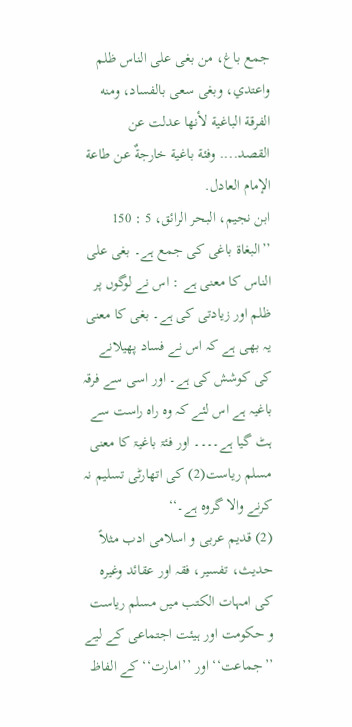جمع باغ، من بغی علی الناس ظلم واعتدي، وبغی سعی بالفساد، ومنه الفرقة الباغية لأنها عدلت عن القصد.... وفئة باغية خارجةٌ عن طاعة الإمام العادل.
ابن نجيم، البحر الرائق، 5 : 150
’’البغاۃ باغی کی جمع ہے۔ بغی علی الناس کا معنی ہے : اس نے لوگوں پر ظلم اور زیادتی کی ہے۔ بغی کا معنی یہ بھی ہے کہ اس نے فساد پھیلانے کی کوشش کی ہے۔ اور اسی سے فرقہ باغیہ ہے اس لئے کہ وہ راہ راست سے ہٹ گیا ہے۔۔۔۔ اور فئۃ باغیۃ کا معنی مسلم ریاست(2) کی اتھارٹی تسلیم نہ کرنے والا گروہ ہے۔‘‘
(2) قدیم عربی و اسلامی ادب مثلاً حدیث، تفسیر، فقہ اور عقائد وغیرہ کی امہات الکتب میں مسلم ریاست و حکومت اور ہیئت اجتماعی کے لیے ’’جماعت‘‘ اور ’’امارت‘‘ کے الفاظ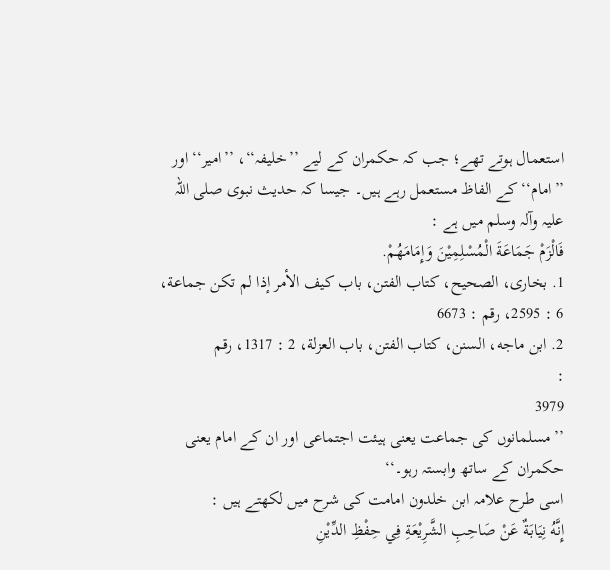استعمال ہوتے تھے؛ جب کہ حکمران کے لیے ’’خلیفہ‘‘، ’’امیر‘‘ اور ’’امام‘‘ کے الفاظ مستعمل رہے ہیں۔ جیسا کہ حدیث نبوی صلی اللہ علیہ وآلہ وسلم میں ہے :
فَالْزَمْ جَمَاعَةَ الْمُسْلِمِيْنَ وَإِمَامَهُمْ.
1. بخاری، الصحيح، کتاب الفتن، باب کيف الأمر إذا لم تکن جماعة،
6 : 2595، رقم : 6673
2. ابن ماجه، السنن، کتاب الفتن، باب العزلة، 2 : 1317، رقم
:
3979
’’مسلمانوں کی جماعت یعنی ہیئت اجتماعی اور ان کے امام یعنی حکمران کے ساتھ وابستہ رہو۔‘‘
اسی طرح علامہ ابن خلدون امامت کی شرح میں لکھتے ہیں :
إِنَّهُ نِيَابَةٌ عَنْ صَاحِبِ الشَّرِيْعَةِ فِي حِفْظِ الدِّيْنِ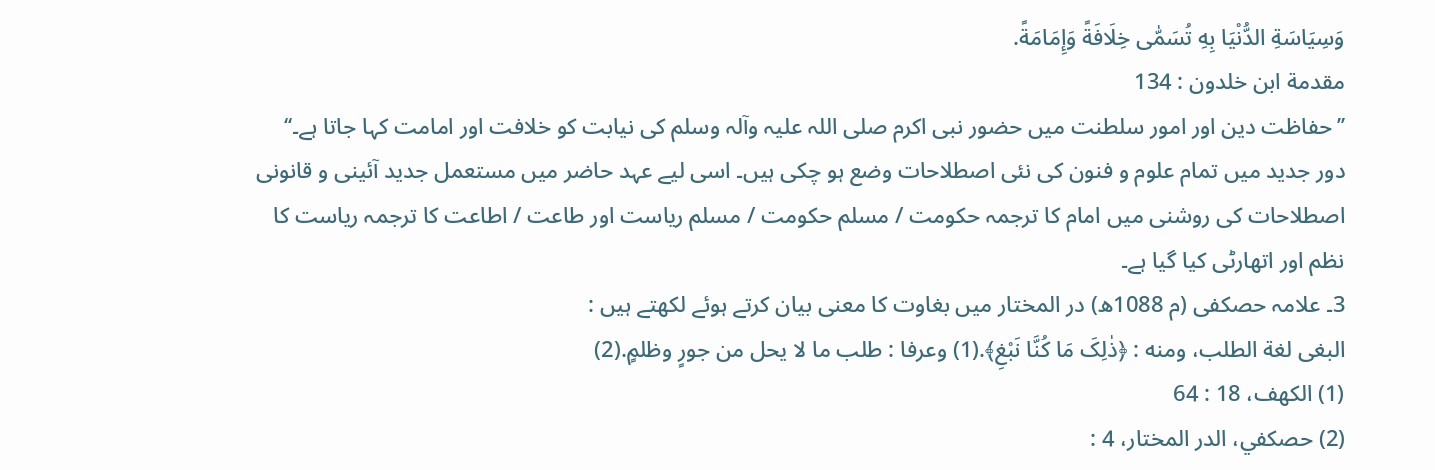وَسِيَاسَةِ الدُّنْيَا بِهِ تُسَمّٰی خِلَافَةً وَإِمَامَةً.
مقدمة ابن خلدون : 134
’’حفاظت دین اور امور سلطنت میں حضور نبی اکرم صلی اللہ علیہ وآلہ وسلم کی نیابت کو خلافت اور امامت کہا جاتا ہے۔‘‘
دور جدید میں تمام علوم و فنون کی نئی اصطلاحات وضع ہو چکی ہیں۔ اسی لیے عہد حاضر میں مستعمل جدید آئینی و قانونی اصطلاحات کی روشنی میں امام کا ترجمہ حکومت / مسلم حکومت / مسلم ریاست اور طاعت / اطاعت کا ترجمہ ریاست کا نظم اور اتھارٹی کیا گیا ہے۔
3۔ علامہ حصکفی (م 1088ھ) در المختار میں بغاوت کا معنی بیان کرتے ہوئے لکھتے ہیں :
البغی لغة الطلب، ومنه : ﴿ذٰلِکَ مَا کُنَّا نَبْغِ﴾.(1) وعرفا : طلب ما لا يحل من جورٍ وظلمٍ.(2)
(1) الکهف، 18 : 64
(2) حصکفي، الدر المختار، 4 :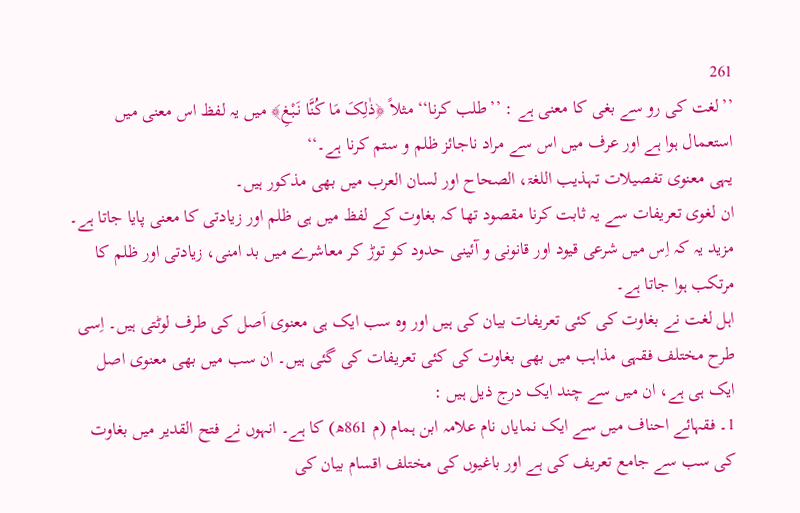261
’’لغت کی رو سے بغی کا معنی ہے : ’’طلب کرنا‘‘ مثلاً ﴿ذٰلِکَ مَا کُنَّا نَبْغِ﴾ میں یہ لفظ اس معنی میں استعمال ہوا ہے اور عرف میں اس سے مراد ناجائز ظلم و ستم کرنا ہے۔‘‘
یہی معنوی تفصیلات تہذیب اللغۃ، الصحاح اور لسان العرب میں بھی مذکور ہیں۔
ان لغوی تعریفات سے یہ ثابت کرنا مقصود تھا کہ بغاوت کے لفظ میں ہی ظلم اور زیادتی کا معنی پایا جاتا ہے۔ مزید یہ کہ اِس میں شرعی قیود اور قانونی و آئینی حدود کو توڑ کر معاشرے میں بد امنی، زیادتی اور ظلم کا مرتکب ہوا جاتا ہے۔
اہل لغت نے بغاوت کی کئی تعریفات بیان کی ہیں اور وہ سب ایک ہی معنوی اَصل کی طرف لوٹتی ہیں۔ اِسی طرح مختلف فقہی مذاہب میں بھی بغاوت کی کئی تعریفات کی گئی ہیں۔ ان سب میں بھی معنوی اصل ایک ہی ہے، ان میں سے چند ایک درج ذیل ہیں :
1۔ فقہائے احناف میں سے ایک نمایاں نام علامہ ابن ہمام (م 861ھ) کا ہے۔ انہوں نے فتح القدیر میں بغاوت کی سب سے جامع تعریف کی ہے اور باغیوں کی مختلف اقسام بیان کی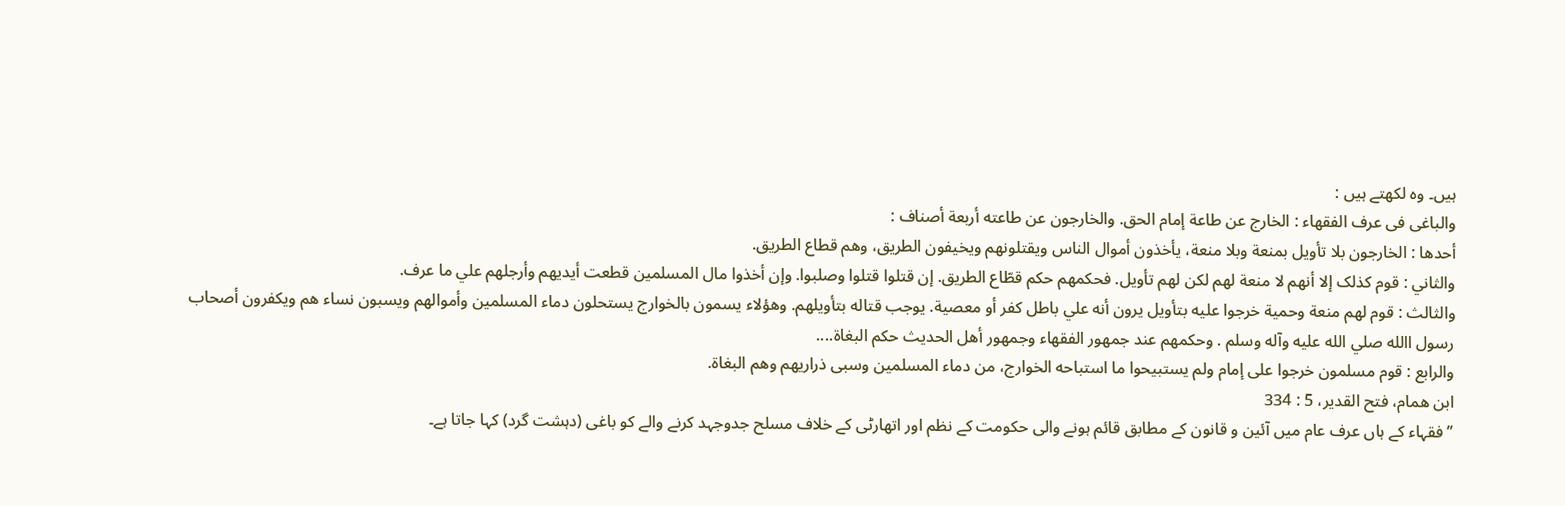ہیں۔ وہ لکھتے ہیں :
والباغی فی عرف الفقهاء : الخارج عن طاعة إمام الحق. والخارجون عن طاعته أربعة أصناف :
أحدها : الخارجون بلا تأويل بمنعة وبلا منعة، يأخذون أموال الناس ويقتلونهم ويخيفون الطريق، وهم قطاع الطريق.
والثاني : قوم کذلک إلا أنهم لا منعة لهم لکن لهم تأويل. فحکمهم حکم قطّاع الطريق. إن قتلوا قتلوا وصلبوا. وإن أخذوا مال المسلمين قطعت أيديهم وأرجلهم علي ما عرف.
والثالث : قوم لهم منعة وحمية خرجوا عليه بتأويل يرون أنه علي باطل کفر أو معصية. يوجب قتاله بتأويلهم. وهؤلاء يسمون بالخوارج يستحلون دماء المسلمين وأموالهم ويسبون نساء هم ويکفرون أصحاب رسول االله صلي الله عليه وآله وسلم . وحکمهم عند جمهور الفقهاء وجمهور أهل الحديث حکم البغاة....
والرابع : قوم مسلمون خرجوا علی إمام ولم يستبيحوا ما استباحه الخوارج، من دماء المسلمين وسبی ذراريهم وهم البغاة.
ابن همام، فتح القدير، 5 : 334
’’فقہاء کے ہاں عرف عام میں آئین و قانون کے مطابق قائم ہونے والی حکومت کے نظم اور اتھارٹی کے خلاف مسلح جدوجہد کرنے والے کو باغی (دہشت گرد) کہا جاتا ہے۔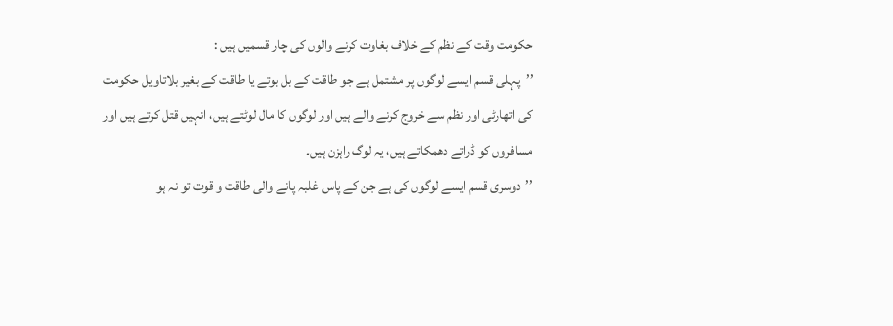حکومت وقت کے نظم کے خلاف بغاوت کرنے والوں کی چار قسمیں ہیں :
’’پہلی قسم ایسے لوگوں پر مشتمل ہے جو طاقت کے بل بوتے یا طاقت کے بغیر بلاتاویل حکومت کی اتھارٹی اور نظم سے خروج کرنے والے ہیں اور لوگوں کا مال لوٹتے ہیں، انہیں قتل کرتے ہیں اور مسافروں کو ڈراتے دھمکاتے ہیں، یہ لوگ راہزن ہیں۔
’’دوسری قسم ایسے لوگوں کی ہے جن کے پاس غلبہ پانے والی طاقت و قوت تو نہ ہو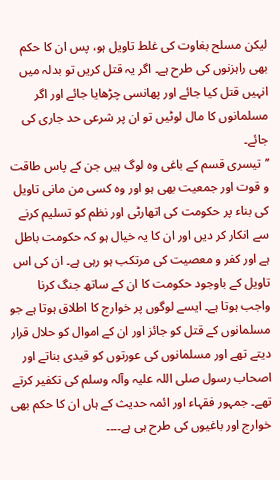لیکن مسلح بغاوت کی غلط تاویل ہو، پس ان کا حکم بھی راہزنوں کی طرح ہے۔ اگر یہ قتل کریں تو بدلہ میں انہیں قتل کیا جائے اور پھانسی چڑھایا جائے اور اگر مسلمانوں کا مال لوٹیں تو ان پر شرعی حد جاری کی جائے۔
’’تیسری قسم کے باغی وہ لوگ ہیں جن کے پاس طاقت و قوت اور جمعیت بھی ہو اور وہ کسی من مانی تاویل کی بناء پر حکومت کی اتھارٹی اور نظم کو تسلیم کرنے سے انکار کر دیں اور ان کا یہ خیال ہو کہ حکومت باطل ہے اور کفر و معصیت کی مرتکب ہو رہی ہے۔ ان کی اس تاویل کے باوجود حکومت کا ان کے ساتھ جنگ کرنا واجب ہوتا ہے۔ ایسے لوگوں پر خوارج کا اطلاق ہوتا ہے جو مسلمانوں کے قتل کو جائز اور ان کے اموال کو حلال قرار دیتے تھے اور مسلمانوں کی عورتوں کو قیدی بناتے اور اصحاب رسول صلی اللہ علیہ وآلہ وسلم کی تکفیر کرتے تھے۔ جمہور فقہاء اور ائمہ حدیث کے ہاں ان کا حکم بھی خوارج اور باغیوں کی طرح ہی ہے۔۔۔۔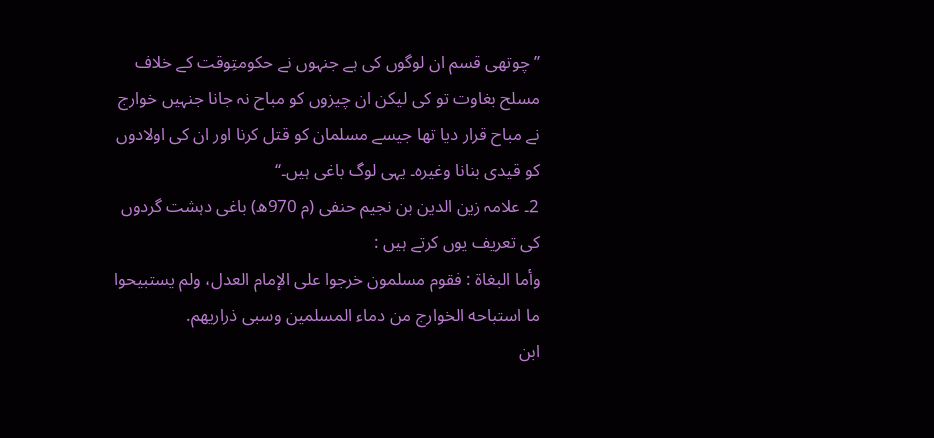’’چوتھی قسم ان لوگوں کی ہے جنہوں نے حکومتِوقت کے خلاف مسلح بغاوت تو کی لیکن ان چیزوں کو مباح نہ جانا جنہیں خوارج نے مباح قرار دیا تھا جیسے مسلمان کو قتل کرنا اور ان کی اولادوں کو قیدی بنانا وغیرہ۔ یہی لوگ باغی ہیں۔‘‘
2۔ علامہ زین الدین بن نجیم حنفی (م 970ھ) باغی دہشت گردوں کی تعریف یوں کرتے ہیں :
وأما البغاة : فقوم مسلمون خرجوا علی الإمام العدل، ولم يستبيحوا ما استباحه الخوارج من دماء المسلمين وسبی ذراريهم.
ابن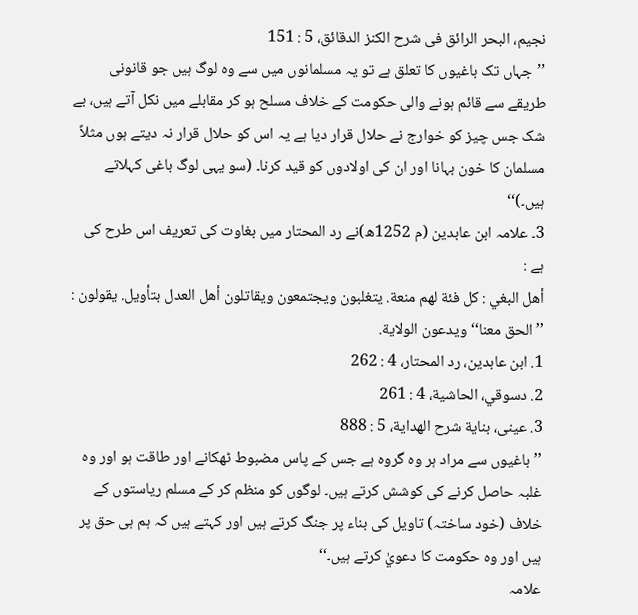نجيم، البحر الرائق فی شرح الکنز الدقائق، 5 : 151
’’جہاں تک باغیوں کا تعلق ہے تو یہ مسلمانوں میں سے وہ لوگ ہیں جو قانونی طریقے سے قائم ہونے والی حکومت کے خلاف مسلح ہو کر مقابلے میں نکل آتے ہیں، بے شک جس چیز کو خوارج نے حلال قرار دیا ہے یہ اس کو حلال قرار نہ دیتے ہوں مثلاً مسلمان کا خون بہانا اور ان کی اولادوں کو قید کرنا۔ (سو یہی لوگ باغی کہلاتے ہیں۔)‘‘
3۔ علامہ ابن عابدین (م 1252ھ)نے رد المحتار میں بغاوت کی تعریف اس طرح کی ہے :
أهل البغي : کل فئة لهم منعة. يتغلبون ويجتمعون ويقاتلون أهل العدل بتأويل. يقولون : ’’الحق معنا‘‘ ويدعون الولاية.
1. ابن عابدين، رد المحتار، 4 : 262
2. دسوقي، الحاشية، 4 : 261
3. عينی، بناية شرح الهداية، 5 : 888
’’باغیوں سے مراد ہر وہ گروہ ہے جس کے پاس مضبوط ٹھکانے اور طاقت ہو اور وہ غلبہ حاصل کرنے کی کوشش کرتے ہیں۔ لوگوں کو منظم کر کے مسلم ریاستوں کے خلاف (خود ساختہ) تاویل کی بناء پر جنگ کرتے ہیں اور کہتے ہیں کہ ہم ہی حق پر ہیں اور وہ حکومت کا دعويٰ کرتے ہیں۔‘‘
علامہ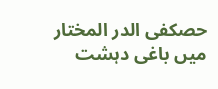حصکفی الدر المختار میں باغی دہشت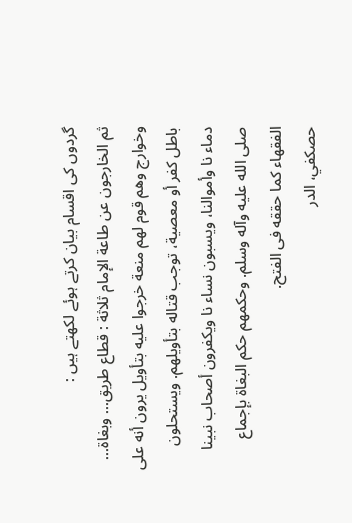گردوں کی اقسام بیان کرتے ہوئے لکھتے ہیں :
ثم الخارجون عن طاعة الإمام ثلاثة : قطاع طريق... وبغاة... وخوارج وهم قوم لهم منعة خرجوا عليه بتأويل يرون أنه علی باطل کفر أو معصية، توجب قتاله بتأويلهم. ويستحلون دماء نا وأموالنا، ويسبون نساء نا ويکفرون أصحاب نبينا صلی الله عليه وآله وسلم. وحکمهم حکم البغاة بإجماع الفقهاء کما حققه فی الفتح.
حصکفي، الدر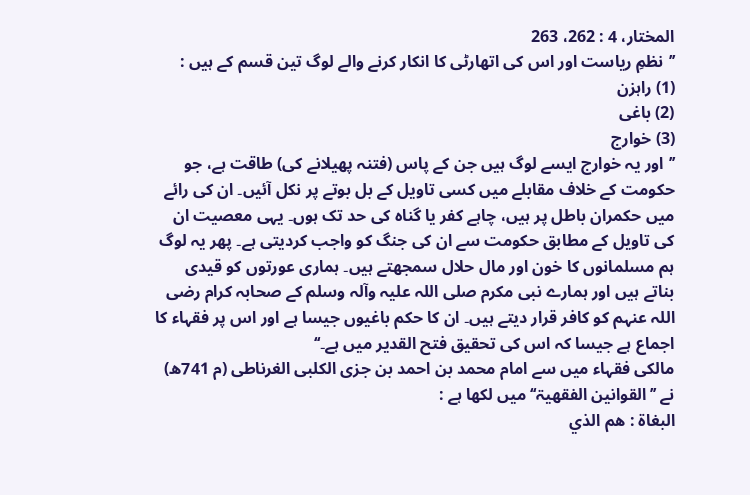المختار، 4 : 262، 263
’’نظمِ ریاست اور اس کی اتھارٹی کا انکار کرنے والے لوگ تین قسم کے ہیں :
(1) راہزن
(2) باغی
(3) خوارج
’’اور یہ خوارج ایسے لوگ ہیں جن کے پاس (فتنہ پھیلانے کی) طاقت ہے، جو حکومت کے خلاف مقابلے میں کسی تاویل کے بل بوتے پر نکل آئیں۔ ان کی رائے میں حکمران باطل پر ہیں، چاہے کفر یا گناہ کی حد تک ہوں۔ یہی معصیت ان کی تاویل کے مطابق حکومت سے ان کی جنگ کو واجب کردیتی ہے۔ پھر یہ لوگ ہم مسلمانوں کا خون اور مال حلال سمجھتے ہیں۔ ہماری عورتوں کو قیدی بناتے ہیں اور ہمارے نبی مکرم صلی اللہ علیہ وآلہ وسلم کے صحابہ کرام رضی اللہ عنہم کو کافر قرار دیتے ہیں۔ ان کا حکم باغیوں جیسا ہے اور اس پر فقہاء کا اجماع ہے جیسا کہ اس کی تحقیق فتح القدیر میں ہے۔‘‘
مالکی فقہاء میں سے امام محمد بن احمد بن جزی الکلبی الغرناطی (م 741ھ) نے ’’القوانین الفقھیۃ‘‘ میں لکھا ہے :
البغاة : هم الذي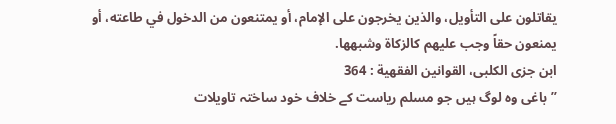يقاتلون علی التأويل، والذين يخرجون علی الإمام، أو يمتنعون من الدخول في طاعته، أو يمنعون حقاً وجب عليهم کالزکاة وشبهها.
ابن جزی الکلبی، القوانين الفقهية : 364
’’باغی وہ لوگ ہیں جو مسلم ریاست کے خلاف خود ساختہ تاویلات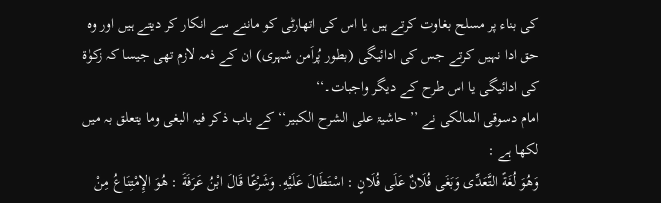کی بناء پر مسلح بغاوت کرتے ہیں یا اس کی اتھارٹی کو ماننے سے انکار کر دیتے ہیں اور وہ حق ادا نہیں کرتے جس کی ادائیگی (بطور پُراَمن شہری) ان کے ذمہ لازم تھی جیسا کہ زکوٰۃ کی ادائیگی یا اس طرح کے دیگر واجبات۔‘‘
امام دسوقی المالکی نے ’’حاشیۃ علی الشرح الکبیر‘‘ کے باب ذکر فیہ البغی وما یتعلق بہ میں لکھا ہے :
وَهُوَ لُغَةً التَّعَدِّی وَبَغَی فُلَانٌ عَلَی فُلَانٍ : اسْتَطَالَ عَلَيْهِ. وَشَرْعًا قَالَ ابْنُ عَرَفَةَ : هُوَ الإِمْتِنَاعُ مِنْ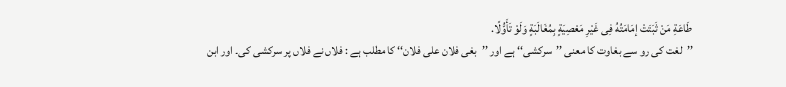طَاعَةِ مَنْ ثَبَتَتْ إمَامَتُهُ فِی غَيْرِ مَعْصِيَةٍ بِمُغَالَبَةٍ وَلَوْ تَأَوُّلًا.
’’لغت کی رو سے بغاوت کا معنی ’’سرکشی‘‘ ہے اور ’’بغی فلان علی فلان‘‘ کا مطلب ہے : فلاں نے فلاں پر سرکشی کی۔ اور ابن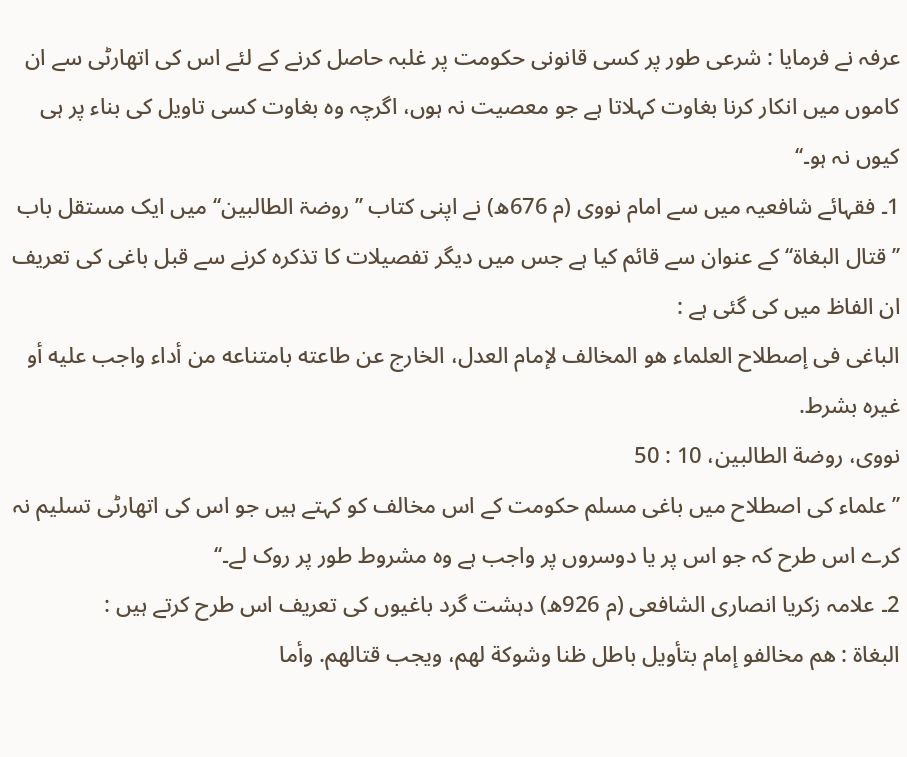عرفہ نے فرمایا : شرعی طور پر کسی قانونی حکومت پر غلبہ حاصل کرنے کے لئے اس کی اتھارٹی سے ان کاموں میں انکار کرنا بغاوت کہلاتا ہے جو معصیت نہ ہوں، اگرچہ وہ بغاوت کسی تاویل کی بناء پر ہی کیوں نہ ہو۔‘‘
1۔ فقہائے شافعیہ میں سے امام نووی (م 676ھ) نے اپنی کتاب ’’روضۃ الطالبین‘‘ میں ایک مستقل باب ’’قتال البغاۃ‘‘ کے عنوان سے قائم کیا ہے جس میں دیگر تفصیلات کا تذکرہ کرنے سے قبل باغی کی تعریف ان الفاظ میں کی گئی ہے :
الباغی فی إصطلاح العلماء هو المخالف لإمام العدل، الخارج عن طاعته بامتناعه من أداء واجب عليه أو غيره بشرط.
نووی، روضة الطالبين، 10 : 50
’’علماء کی اصطلاح میں باغی مسلم حکومت کے اس مخالف کو کہتے ہیں جو اس کی اتھارٹی تسلیم نہ کرے اس طرح کہ جو اس پر یا دوسروں پر واجب ہے وہ مشروط طور پر روک لے۔‘‘
2۔ علامہ زکریا انصاری الشافعی (م 926ھ) دہشت گرد باغیوں کی تعریف اس طرح کرتے ہیں :
البغاة : هم مخالفو إمام بتأويل باطل ظنا وشوکة لهم، ويجب قتالهم. وأما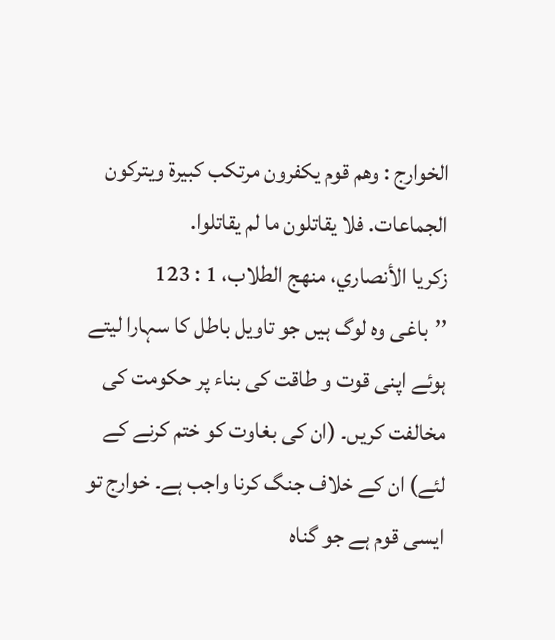الخوارج : وهم قوم يکفرون مرتکب کبيرة ويترکون الجماعات. فلا يقاتلون ما لم يقاتلوا.
زکريا الأنصاري، منهج الطلاب، 1 : 123
’’باغی وہ لوگ ہیں جو تاویل باطل کا سہارا لیتے ہوئے اپنی قوت و طاقت کی بناء پر حکومت کی مخالفت کریں۔ (ان کی بغاوت کو ختم کرنے کے لئے) ان کے خلاف جنگ کرنا واجب ہے۔ خوارج تو ایسی قوم ہے جو گناہ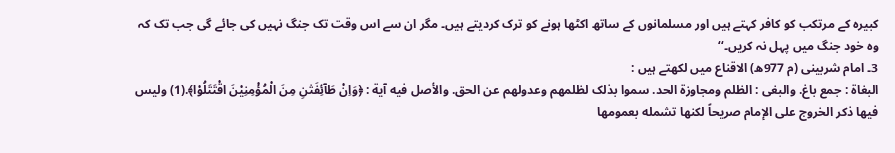کبیرہ کے مرتکب کو کافر کہتے ہیں اور مسلمانوں کے ساتھ اکٹھا ہونے کو ترک کردیتے ہیں۔ مگر ان سے اس وقت تک جنگ نہیں کی جائے گی جب تک کہ وہ خود جنگ میں پہل نہ کریں۔‘‘
3۔ امام شربینی (م 977ھ) الاقناع میں لکھتے ہیں :
البغاة : جمع باغ. والبغی : الظلم ومجاوزة الحد. سموا بذلک لظلمهم وعدولهم عن الحق. والأصل فيه آية : ﴿وَاِنْ طَآئِفَتٰنِ مِنَ الْمُؤْمِنِيْنَ اقْتَتَلُوْا﴾.(1) وليس فيها ذکر الخروج علی الإمام صريحاً لکنها تشمله بعمومها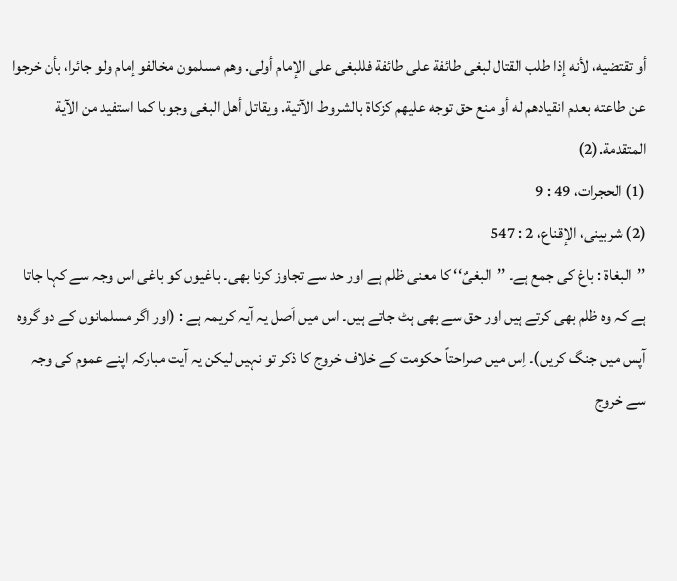أو تقتضيه، لأنه إذا طلب القتال لبغی طائفة علی طائفة فللبغی علی الإمام أولی. وهم مسلمون مخالفو إمام ولو جائرا، بأن خرجوا عن طاعته بعدم انقيادهم له أو منع حق توجه عليهم کزکاة بالشروط الآتية. ويقاتل أهل البغی وجوبا کما استفيد من الآية المتقدمة.(2)
(1) الحجرات، 49 : 9
(2) شربينی، الإقناع، 2 : 547
’’البغاۃ : باغ کی جمع ہے۔ ’’البغیٌ‘‘ کا معنی ظلم ہے اور حد سے تجاوز کرنا بھی۔ باغیوں کو باغی اس وجہ سے کہا جاتا ہے کہ وہ ظلم بھی کرتے ہیں اور حق سے بھی ہٹ جاتے ہیں۔ اس میں اَصل یہ آیہ کریمہ ہے : (اور اگر مسلمانوں کے دو گروہ آپس میں جنگ کریں)۔ اِس میں صراحتاً حکومت کے خلاف خروج کا ذکر تو نہیں لیکن یہ آیت مبارکہ اپنے عموم کی وجہ سے خروج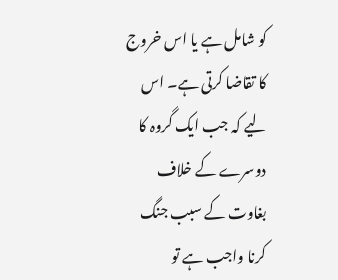کو شامل ہے یا اس خروج کا تقاضا کرتی ہے۔ اس لیے کہ جب ایک گروہ کا دوسرے کے خلاف بغاوت کے سبب جنگ کرنا واجب ہے تو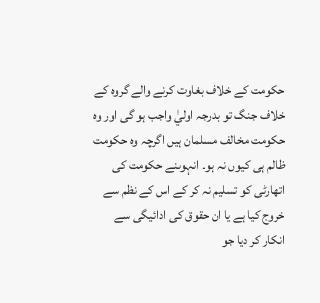حکومت کے خلاف بغاوت کرنے والے گروہ کے خلاف جنگ تو بدرجہ اوليٰ واجب ہو گی اور وہ حکومت مخالف مسلمان ہیں اگرچہ وہ حکومت ظالم ہی کیوں نہ ہو۔ انہوںنے حکومت کی اتھارٹی کو تسلیم نہ کر کے اس کے نظم سے خروج کیا ہے یا ان حقوق کی ادائیگی سے انکار کر دیا جو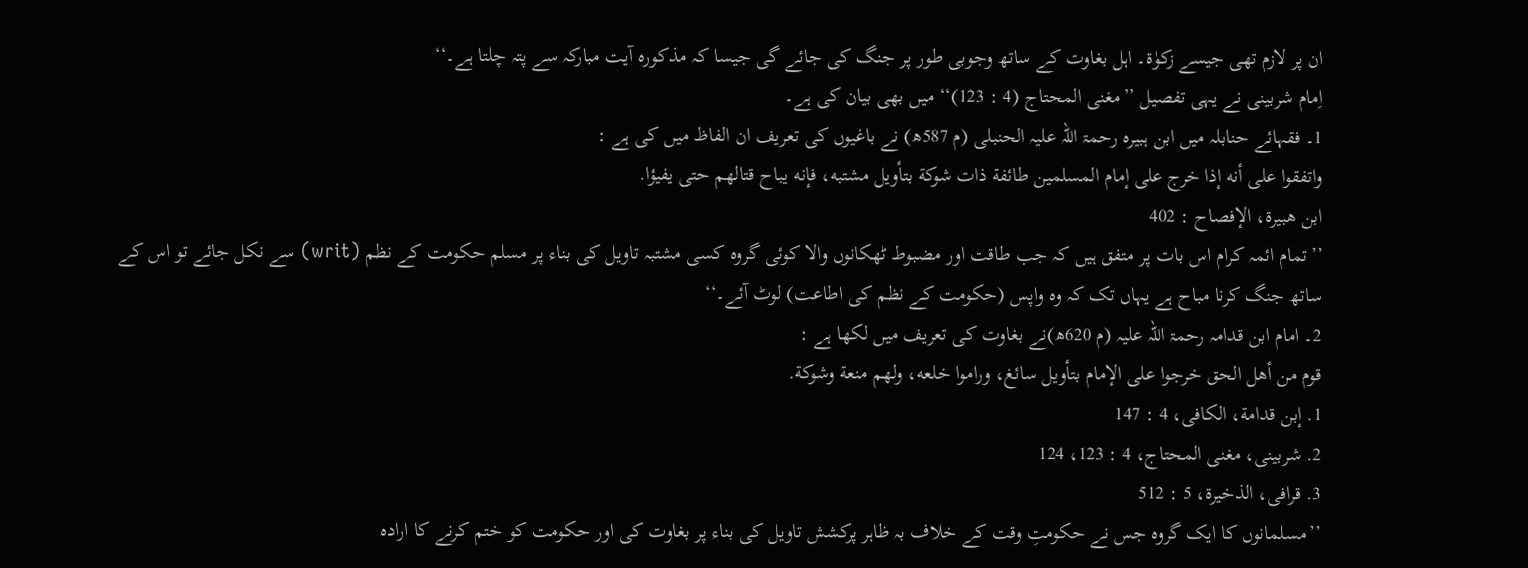ان پر لازم تھی جیسے زکوٰۃ۔ اہل بغاوت کے ساتھ وجوبی طور پر جنگ کی جائے گی جیسا کہ مذکورہ آیت مبارکہ سے پتہ چلتا ہے۔‘‘
اِمام شربینی نے یہی تفصیل ’’مغنی المحتاج (4 : 123)‘‘ میں بھی بیان کی ہے۔
1۔ فقہائے حنابلہ میں ابن ہبیرہ رحمۃ اللہ علیہ الحنبلی (م 587ھ) نے باغیوں کی تعریف ان الفاظ میں کی ہے :
واتفقوا علی أنه إذا خرج علی إمام المسلمين طائفة ذات شوکة بتأويل مشتبه، فإنه يباح قتالهم حتی يفيؤا.
ابن هبيرة، الإفصاح : 402
’’تمام ائمہ کرام اس بات پر متفق ہیں کہ جب طاقت اور مضبوط ٹھکانوں والا کوئی گروہ کسی مشتبہ تاویل کی بناء پر مسلم حکومت کے نظم (writ) سے نکل جائے تو اس کے ساتھ جنگ کرنا مباح ہے یہاں تک کہ وہ واپس (حکومت کے نظم کی اطاعت) لوٹ آئے۔‘‘
2۔ امام ابن قدامہ رحمۃ اللہ علیہ (م 620ھ)نے بغاوت کی تعریف میں لکھا ہے :
قوم من أهل الحق خرجوا علی الإمام بتأويل سائغ، وراموا خلعه، ولهم منعة وشوکة.
1. إبن قدامة، الکافی، 4 : 147
2. شربينی، مغنی المحتاج، 4 : 123، 124
3. قرافی، الذخيرة، 5 : 512
’’مسلمانوں کا ایک گروہ جس نے حکومتِ وقت کے خلاف بہ ظاہر پرکشش تاویل کی بناء پر بغاوت کی اور حکومت کو ختم کرنے کا ارادہ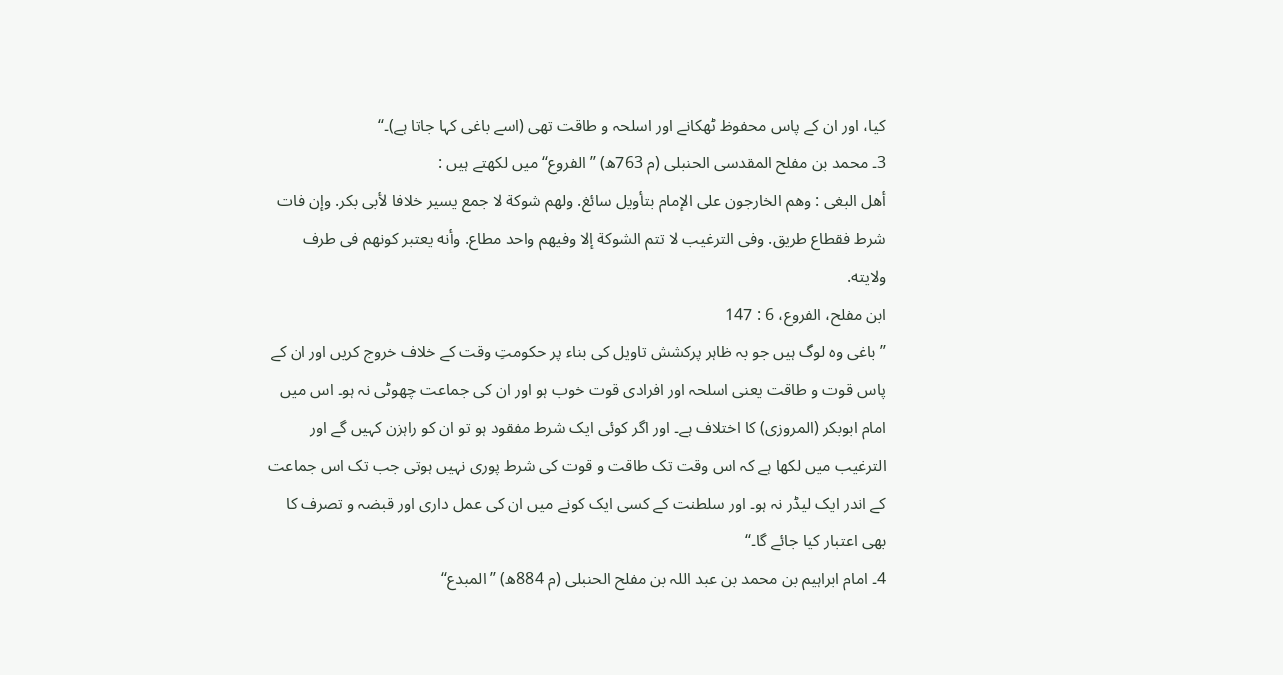کیا، اور ان کے پاس محفوظ ٹھکانے اور اسلحہ و طاقت تھی (اسے باغی کہا جاتا ہے)۔‘‘
3۔ محمد بن مفلح المقدسی الحنبلی (م 763ھ) ’’الفروع‘‘ میں لکھتے ہیں :
أهل البغی : وهم الخارجون علی الإمام بتأويل سائغ. ولهم شوکة لا جمع يسير خلافا لأبی بکر. وإن فات شرط فقطاع طريق. وفی الترغيب لا تتم الشوکة إلا وفيهم واحد مطاع. وأنه يعتبر کونهم فی طرف ولايته.
ابن مفلح، الفروع، 6 : 147
’’باغی وہ لوگ ہیں جو بہ ظاہر پرکشش تاویل کی بناء پر حکومتِ وقت کے خلاف خروج کریں اور ان کے پاس قوت و طاقت یعنی اسلحہ اور افرادی قوت خوب ہو اور ان کی جماعت چھوٹی نہ ہو۔ اس میں امام ابوبکر (المروزی) کا اختلاف ہے۔ اور اگر کوئی ایک شرط مفقود ہو تو ان کو راہزن کہیں گے اور الترغیب میں لکھا ہے کہ اس وقت تک طاقت و قوت کی شرط پوری نہیں ہوتی جب تک اس جماعت کے اندر ایک لیڈر نہ ہو۔ اور سلطنت کے کسی ایک کونے میں ان کی عمل داری اور قبضہ و تصرف کا بھی اعتبار کیا جائے گا۔‘‘
4۔ امام ابراہیم بن محمد بن عبد اللہ بن مفلح الحنبلی (م 884ھ) ’’المبدع‘‘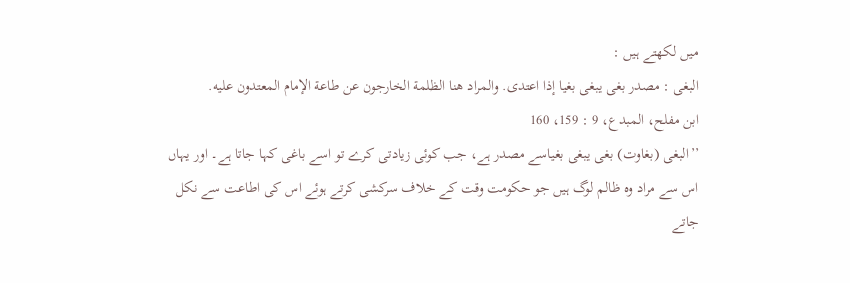میں لکھتے ہیں :
البغی : مصدر بغی يبغی بغيا إذا اعتدی. والمراد هنا الظلمة الخارجون عن طاعة الإمام المعتدون عليه.
ابن مفلح، المبدع، 9 : 159، 160
’’البغی (بغاوت) بغی یبغی بغیاسے مصدر ہے، جب کوئی زیادتی کرے تو اسے باغی کہا جاتا ہے۔ اور یہاں اس سے مراد وہ ظالم لوگ ہیں جو حکومت وقت کے خلاف سرکشی کرتے ہوئے اس کی اطاعت سے نکل جاتے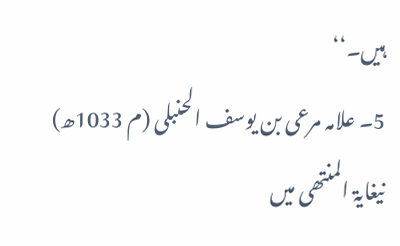ہیں۔‘‘
5۔ علامہ مرعی بن یوسف الحنبلی (م 1033ھ) نیغایۃ المنتھی میں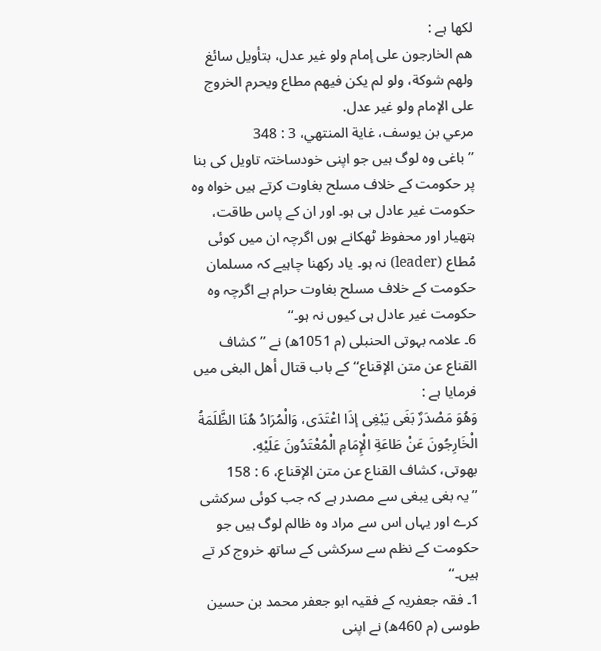لکھا ہے :
هم الخارجون علی إمام ولو غير عدل، بتأويل سائغ ولهم شوکة، ولو لم يکن فيهم مطاع ويحرم الخروج علی الإمام ولو غير عدل.
مرعي بن يوسف، غاية المنتهي، 3 : 348
’’باغی وہ لوگ ہیں جو اپنی خودساختہ تاویل کی بنا پر حکومت کے خلاف مسلح بغاوت کرتے ہیں خواہ وہ حکومت غیر عادل ہی ہو۔ اور ان کے پاس طاقت، ہتھیار اور محفوظ ٹھکانے ہوں اگرچہ ان میں کوئی مُطاع (leader) نہ ہو۔ یاد رکھنا چاہیے کہ مسلمان حکومت کے خلاف مسلح بغاوت حرام ہے اگرچہ وہ حکومت غیر عادل ہی کیوں نہ ہو۔‘‘
6۔ علامہ بہوتی الحنبلی (م 1051ھ) نے ’’کشاف القناع عن متن الإقناع‘‘ کے باب قتال أھل البغی میں فرمایا ہے :
وَهُوَ مَصْدَرٌ بَغَی يَبْغِی إذَا اعْتَدَی، وَالْمُرَادُ هُنَا الظَّلَمَةُ الْخَارِجُونَ عَنْ طَاعَةِ الْإِمَامِ الْمُعْتَدُونَ عَلَيْهِ.
بهوتی، کشاف القناع عن متن الإقناع، 6 : 158
’’یہ بغی یبغی سے مصدر ہے کہ جب کوئی سرکشی کرے اور یہاں اس سے مراد وہ ظالم لوگ ہیں جو حکومت کے نظم سے سرکشی کے ساتھ خروج کر تے ہیں۔‘‘
1۔ فقہ جعفریہ کے فقیہ ابو جعفر محمد بن حسین طوسی (م 460ھ) نے اپنی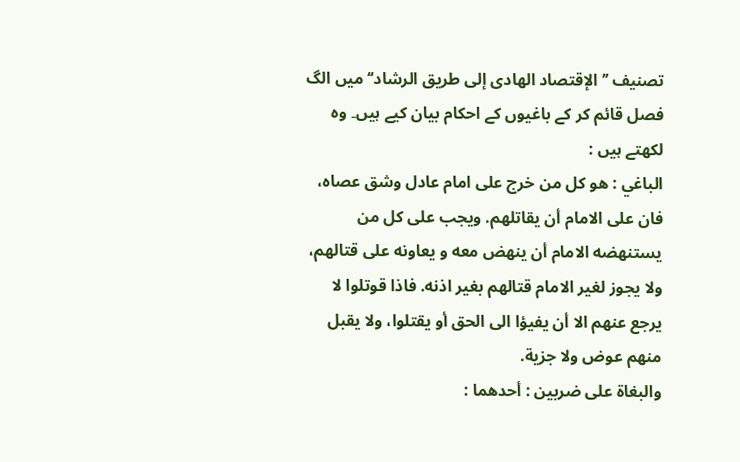تصنیف ’’الإقتصاد الهادی إلی طريق الرشاد‘‘ میں الگ فصل قائم کر کے باغیوں کے احکام بیان کیے ہیں۔ وہ لکھتے ہیں :
الباغي : هو کل من خرج علی امام عادل وشق عصاه، فان علی الامام أن يقاتلهم. ويجب علی کل من يستنهضه الامام أن ينهض معه و يعاونه علی قتالهم، ولا يجوز لغير الامام قتالهم بغير اذنه. فاذا قوتلوا لا يرجع عنهم الا أن يفيؤا الی الحق أو يقتلوا، ولا يقبل منهم عوض ولا جزية.
والبغاة علی ضربين : أحدهما :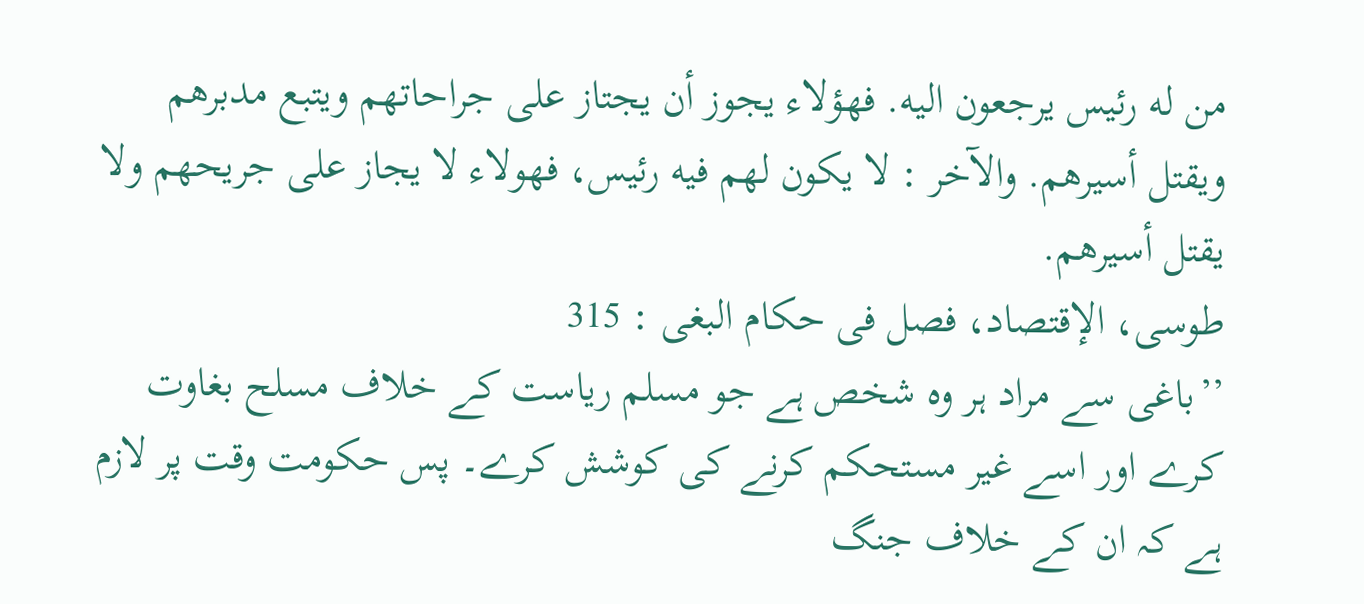من له رئيس يرجعون اليه. فهؤلاء يجوز أن يجتاز علی جراحاتهم ويتبع مدبرهم ويقتل أسيرهم. والآخر : لا يکون لهم فيه رئيس، فهولاء لا يجاز علی جريحهم ولا يقتل أسيرهم.
طوسی، الإقتصاد، فصل فی حکام البغی : 315
’’باغی سے مراد ہر وہ شخص ہے جو مسلم ریاست کے خلاف مسلح بغاوت کرے اور اسے غیر مستحکم کرنے کی کوشش کرے۔ پس حکومت وقت پر لازم ہے کہ ان کے خلاف جنگ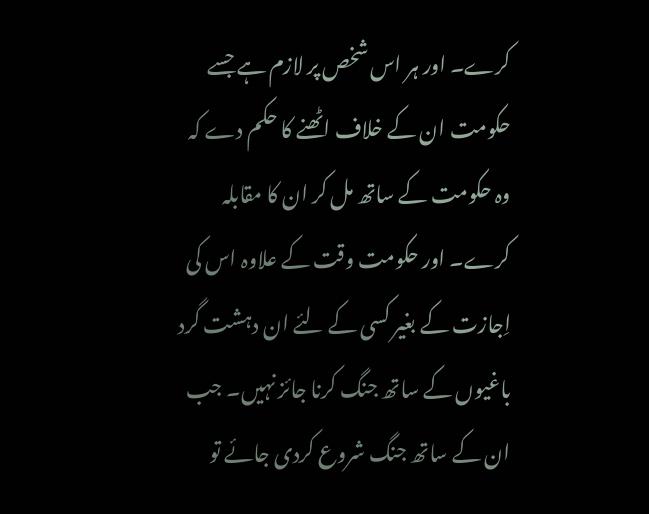کرے۔ اور ہر اس شخص پر لازم ہے جسے حکومت ان کے خلاف اٹھنے کا حکم دے کہ وہ حکومت کے ساتھ مل کر ان کا مقابلہ کرے۔ اور حکومت وقت کے علاوہ اس کی اِجازت کے بغیر کسی کے لئے ان دہشت گرد باغیوں کے ساتھ جنگ کرنا جائز نہیں۔ جب ان کے ساتھ جنگ شروع کردی جائے تو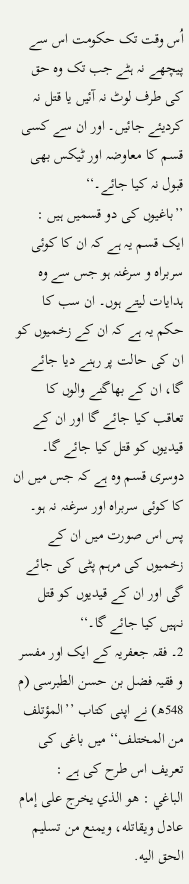اُس وقت تک حکومت اس سے پیچھے نہ ہٹے جب تک وہ حق کی طرف لوٹ نہ آئیں یا قتل نہ کردیئے جائیں۔ اور ان سے کسی قسم کا معاوضہ اور ٹیکس بھی قبول نہ کیا جائے۔‘‘
’’باغیوں کی دو قسمیں ہیں : ایک قسم یہ ہے کہ ان کا کوئی سربراہ و سرغنہ ہو جس سے وہ ہدایات لیتے ہوں۔ ان سب کا حکم یہ ہے کہ ان کے زخمیوں کو ان کی حالت پر رہنے دیا جائے گا، ان کے بھاگنے والوں کا تعاقب کیا جائے گا اور ان کے قیدیوں کو قتل کیا جائے گا۔ دوسری قسم وہ ہے کہ جس میں ان کا کوئی سربراہ اور سرغنہ نہ ہو۔ پس اس صورت میں ان کے زخمیوں کی مرہم پٹی کی جائے گی اور ان کے قیدیوں کو قتل نہیں کیا جائے گا۔‘‘
2۔ فقہ جعفریہ کے ایک اور مفسر و فقیہ فضل بن حسن الطبرسی (م 548ھ) نے اپنی کتاب ’’المؤتلف من المختلف‘‘ میں باغی کی تعریف اس طرح کی ہے :
الباغي : هو الذي يخرج علی إمام عادل ويقاتله، ويمنع من تسليم الحق اليه.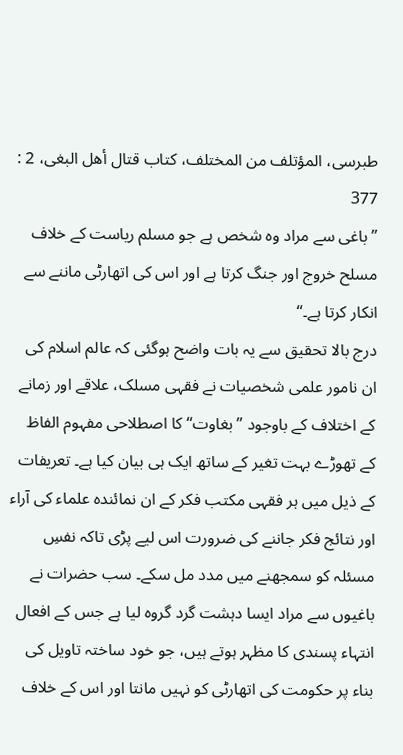طبرسی، المؤتلف من المختلف، کتاب قتال أهل البغی، 2 : 377
’’باغی سے مراد وہ شخص ہے جو مسلم ریاست کے خلاف مسلح خروج اور جنگ کرتا ہے اور اس کی اتھارٹی ماننے سے انکار کرتا ہے۔‘‘
درج بالا تحقیق سے یہ بات واضح ہوگئی کہ عالم اسلام کی ان نامور علمی شخصیات نے فقہی مسلک، علاقے اور زمانے کے اختلاف کے باوجود ’’بغاوت‘‘ کا اصطلاحی مفہوم الفاظ کے تھوڑے بہت تغیر کے ساتھ ایک ہی بیان کیا ہے۔ تعریفات کے ذیل میں ہر فقہی مکتب فکر کے ان نمائندہ علماء کی آراء اور نتائج فکر جاننے کی ضرورت اس لیے پڑی تاکہ نفسِ مسئلہ کو سمجھنے میں مدد مل سکے۔ سب حضرات نے باغیوں سے مراد ایسا دہشت گرد گروہ لیا ہے جس کے افعال انتہاء پسندی کا مظہر ہوتے ہیں، جو خود ساختہ تاویل کی بناء پر حکومت کی اتھارٹی کو نہیں مانتا اور اس کے خلاف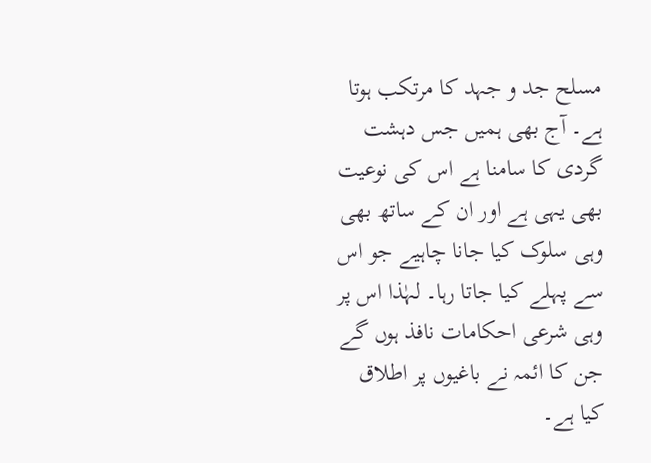مسلح جد و جہد کا مرتکب ہوتا ہے۔ آج بھی ہمیں جس دہشت گردی کا سامنا ہے اس کی نوعیت بھی یہی ہے اور ان کے ساتھ بھی وہی سلوک کیا جانا چاہیے جو اس سے پہلے کیا جاتا رہا۔ لہٰذا اس پر وہی شرعی احکامات نافذ ہوں گے جن کا ائمہ نے باغیوں پر اطلاق کیا ہے۔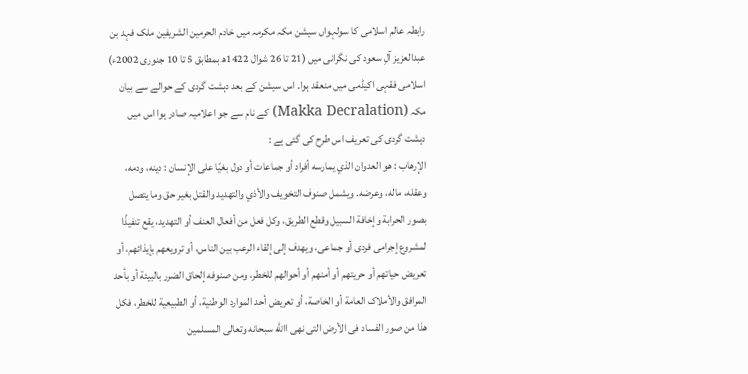رابطہ عالم اسلامی کا سولہواں سیشن مکہ مکرمہ میں خادم الحرمین الشریفین ملک فہد بن عبدالعزیز آلِ سعود کی نگرانی میں (21 تا 26 شوال 1422ھ بمطابق 5 تا 10 جنوری 2002ء) اسلامی فقہی اکیڈمی میں منعقد ہوا۔ اس سیشن کے بعد دہشت گردی کے حوالے سے بیان مکہ (Makka Decralation) کے نام سے جو اعلامیہ صادر ہوا اس میں دہشت گردی کی تعریف اس طرح کی گئی ہے :
الإرهاب : هو العدوان الذي يمارسه أفراد أو جماعات أو دول بغيًا علی الإنسان : دينه، ودمه، وعقله، ماله، وعرضه. ويشمل صنوف التخويف والأذي والتهديد والقتل بغير حق وما يتصل بصور الحرابة وإخافة السبيل وقطع الطريق، وکل فعل من أفعال العنف أو التهديد، يقع تنفيذًا لمشروع إجرامی فردی أو جماعی، ويهدف إلی إلقاء الرعب بين الناس، أو ترويعهم بإيذائهم، أو تعريض حياتهم أو حريتهم أو أمنهم أو أحوالهم للخطر، ومن صنوفه إلحاق الضرر بالبيئة أو بأحد المرافق والأملاک العامة أو الخاصة، أو تعريض أحد الموارد الوطنية، أو الطبيعية للخطر، فکل هذا من صور الفساد فی الأرض التی نهی االله سبحانه وتعالی المسلمين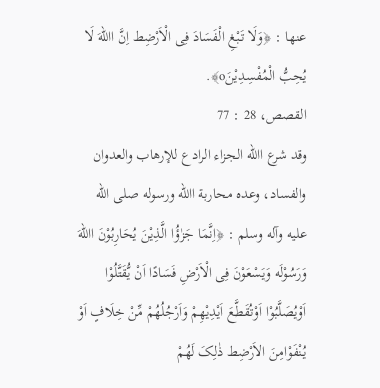عنها : ﴿وَلَا تَبْغِ الْفَسَادَ فِی الْاَرْضِط اِنَّ االلهَ لَا يُحِبُّ الْمُفْسِدِيْنَo﴾.
القصص، 28 : 77
وقد شرع االله الجزاء الرادع للإرهاب والعدوان والفساد، وعده محاربة االله ورسوله صلی الله عليه وآله وسلم : ﴿اِنَّمَا جَزٰؤُا الَّذِيْنَ يُحَارِبُوْنَ االلهَ وَرَسُوْلَه وَيَسْعَوْنَ فِی الْاَرْضِ فَسَادًا اَنْ يُّقَتَّلُوْا اَوْيُصَلَّبُوْا اَوْتُقَطَّعَ اَيْدِيْهِمْ وَاَرْجُلُهُمْ مِّنْ خِلَافٍ اَوْ يُنْفَوْامِنَ الاَرْضِط ذٰلِکَ لَهُمْ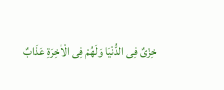خِزْیٌ فِی الدُّنْيَا وَلَهُمْ فِی الْاٰخِرَةِ عَذَابٌ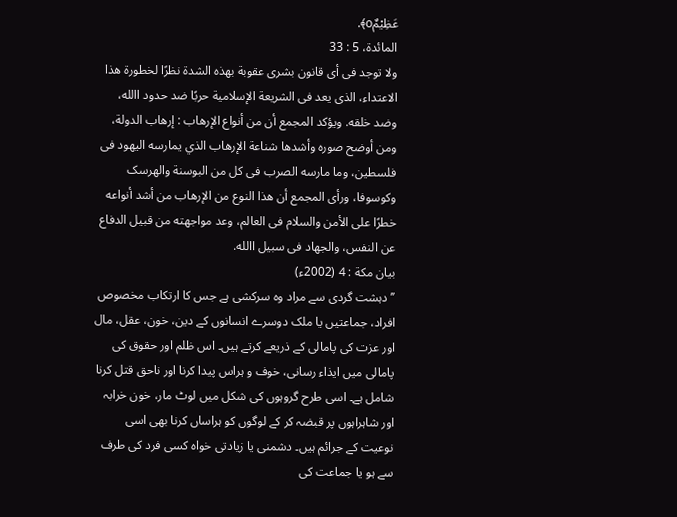عَظِيْمٌo﴾.
المائدة، 5 : 33
ولا توجد فی أی قانون بشری عقوبة بهذه الشدة نظرًا لخطورة هذا الاعتداء، الذی يعد فی الشريعة الإسلامية حربًا ضد حدود االله، وضد خلقه. ويؤکد المجمع أن من أنواع الإرهاب : إرهاب الدولة، ومن أوضح صوره وأشدها شناعة الإرهاب الذي يمارسه اليهود فی فلسطين، وما مارسه الصرب فی کل من البوسنة والهرسک وکوسوفا، ورأی المجمع أن هذا النوع من الإرهاب من أشد أنواعه خطرًا علی الأمن والسلام فی العالم، وعد مواجهته من قبيل الدفاع عن النفس، والجهاد فی سبيل االله.
بيان مکة : 4 (2002ء)
’’دہشت گردی سے مراد وہ سرکشی ہے جس کا ارتکاب مخصوص افراد، جماعتیں یا ملک دوسرے انسانوں کے دین، خون، عقل، مال اور عزت کی پامالی کے ذریعے کرتے ہیں۔ اس ظلم اور حقوق کی پامالی میں ایذاء رسانی، خوف و ہراس پیدا کرنا اور ناحق قتل کرنا شامل ہے۔ اسی طرح گروہوں کی شکل میں لوٹ مار، خون خرابہ اور شاہراہوں پر قبضہ کر کے لوگوں کو ہراساں کرنا بھی اسی نوعیت کے جرائم ہیں۔ دشمنی یا زیادتی خواہ کسی فرد کی طرف سے ہو یا جماعت کی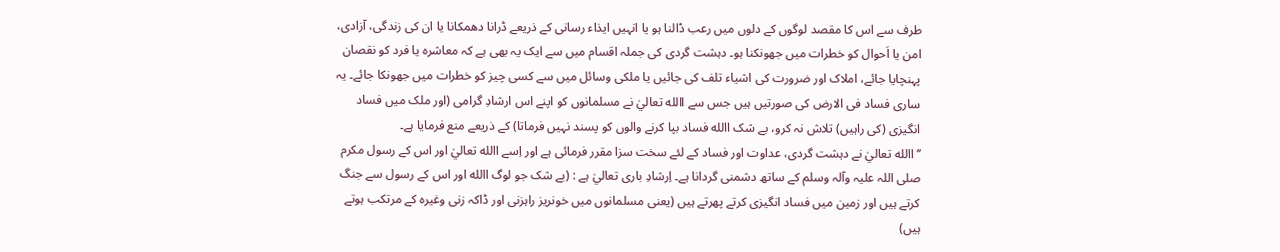طرف سے اس کا مقصد لوگوں کے دلوں میں رعب ڈالنا ہو یا انہیں ایذاء رسانی کے ذریعے ڈرانا دھمکانا یا ان کی زندگی، آزادی، امن یا اَحوال کو خطرات میں جھونکنا ہو۔ دہشت گردی کی جملہ اقسام میں سے ایک یہ بھی ہے کہ معاشرہ یا فرد کو نقصان پہنچایا جائے، املاک اور ضرورت کی اشیاء تلف کی جائیں یا ملکی وسائل میں سے کسی چیز کو خطرات میں جھونکا جائے۔ یہ ساری فساد فی الارض کی صورتیں ہیں جس سے االله تعاليٰ نے مسلمانوں کو اپنے اس ارشادِ گرامی (اور ملک میں فساد انگیزی (کی راہیں) تلاش نہ کرو، بے شک االله فساد بپا کرنے والوں کو پسند نہیں فرماتا) کے ذریعے منع فرمایا ہے۔
’’االله تعاليٰ نے دہشت گردی، عداوت اور فساد کے لئے سخت سزا مقرر فرمائی ہے اور اِسے االله تعاليٰ اور اس کے رسول مکرم صلی اللہ علیہ وآلہ وسلم کے ساتھ دشمنی گردانا ہے۔ اِرشادِ باری تعاليٰ ہے : (بے شک جو لوگ االله اور اس کے رسول سے جنگ کرتے ہیں اور زمین میں فساد انگیزی کرتے پھرتے ہیں (یعنی مسلمانوں میں خونریز راہزنی اور ڈاکہ زنی وغیرہ کے مرتکب ہوتے ہیں)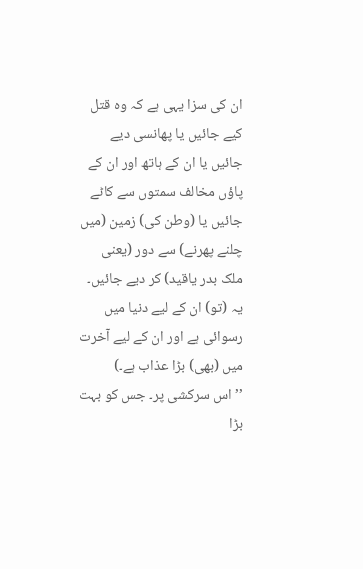ان کی سزا یہی ہے کہ وہ قتل کیے جائیں یا پھانسی دیے جائیں یا ان کے ہاتھ اور ان کے پاؤں مخالف سمتوں سے کاٹے جائیں یا (وطن کی) زمین (میں چلنے پھرنے) سے دور (یعنی ملک بدر یاقید) کر دیے جائیں۔ یہ (تو) ان کے لیے دنیا میں رسوائی ہے اور ان کے لیے آخرت میں (بھی) بڑا عذاب ہے۔)
’’اس سرکشی پر۔ جس کو بہت بڑا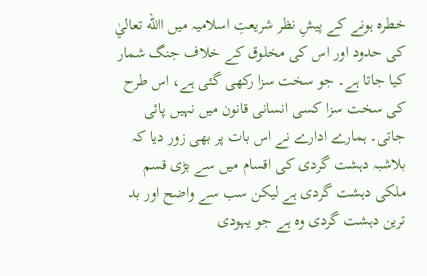خطرہ ہونے کے پیشِ نظر شریعتِ اسلامیہ میں االله تعاليٰ کی حدود اور اس کی مخلوق کے خلاف جنگ شمار کیا جاتا ہے۔ جو سخت سزا رکھی گئی ہے، اس طرح کی سخت سزا کسی انسانی قانون میں نہیں پائی جاتی۔ ہمارے ادارے نے اس بات پر بھی زور دیا کہ بلاشبہ دہشت گردی کی اقسام میں سے بڑی قسم ملکی دہشت گردی ہے لیکن سب سے واضح اور بد ترین دہشت گردی وہ ہے جو یہودی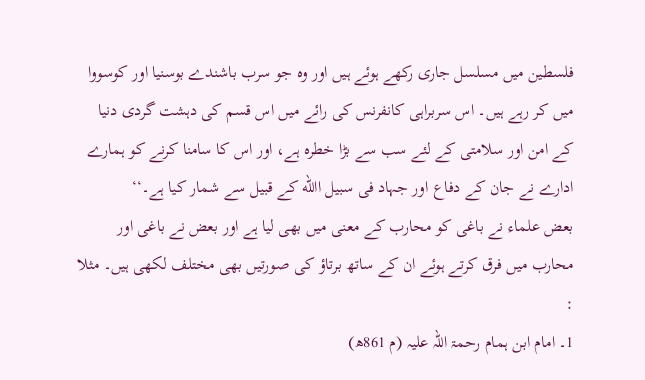فلسطین میں مسلسل جاری رکھے ہوئے ہیں اور وہ جو سرب باشندے بوسنیا اور کوسووا میں کر رہے ہیں۔ اس سربراہی کانفرنس کی رائے میں اس قسم کی دہشت گردی دنیا کے امن اور سلامتی کے لئے سب سے بڑا خطرہ ہے، اور اس کا سامنا کرنے کو ہمارے ادارے نے جان کے دفاع اور جہاد فی سبیل االله کے قبیل سے شمار کیا ہے۔‘‘
بعض علماء نے باغی کو محارب کے معنی میں بھی لیا ہے اور بعض نے باغی اور محارب میں فرق کرتے ہوئے ان کے ساتھ برتاؤ کی صورتیں بھی مختلف لکھی ہیں۔ مثلا :
1۔ امام ابن ہمام رحمۃ اللہ علیہ (م 861ھ)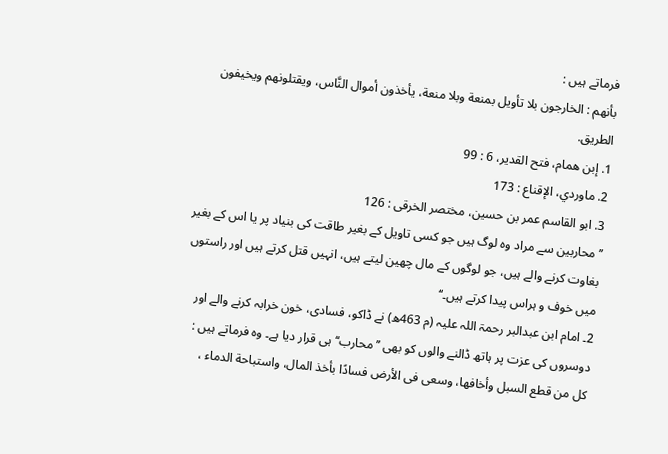فرماتے ہیں :
بأنهم : الخارجون بلا تأويل بمنعة وبلا منعة، يأخذون أموال النَّاس، ويقتلونهم ويخيفون الطريق.
1. إبن همام، فتح القدير، 6 : 99
2. ماوردي، الإقناع : 173
3. ابو القاسم عمر بن حسين، مختصر الخرقی : 126
’’محاربین سے مراد وہ لوگ ہیں جو کسی تاویل کے بغیر طاقت کی بنیاد پر یا اس کے بغیر بغاوت کرنے والے ہیں، جو لوگوں کے مال چھین لیتے ہیں، انہیں قتل کرتے ہیں اور راستوں میں خوف و ہراس پیدا کرتے ہیں۔‘‘
2۔ امام ابن عبدالبر رحمۃ اللہ علیہ (م 463ھ) نے ڈاکو، فسادی، خون خرابہ کرنے والے اور دوسروں کی عزت پر ہاتھ ڈالنے والوں کو بھی ’’محارب‘‘ ہی قرار دیا ہے۔ وہ فرماتے ہیں :
کل من قطع السبل وأخافها، وسعی فی الأرض فسادًا بأخذ المال، واستباحة الدماء ،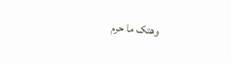وهتک ما حرم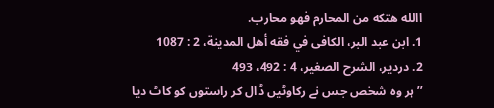االله هتکه من المحارم فهو محارب.
1. ابن عبد البر، الکافی في فقه أهل المدينة، 2 : 1087
2. دردير، الشرح الصغير، 4 : 492، 493
’’ہر وہ شخص جس نے رکاوٹیں ڈال کر راستوں کو کاٹ دیا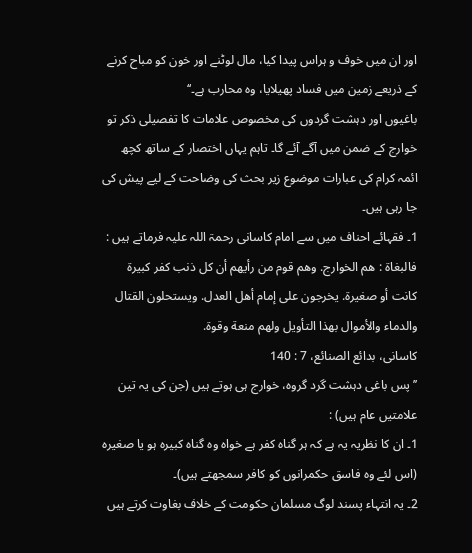اور ان میں خوف و ہراس پیدا کیا، مال لوٹنے اور خون کو مباح کرنے کے ذریعے زمین میں فساد پھیلایا، وہ محارب ہے۔‘‘
باغیوں اور دہشت گردوں کی مخصوص علامات کا تفصیلی ذکر تو خوارج کے ضمن میں آگے آئے گا۔ تاہم یہاں اختصار کے ساتھ کچھ ائمہ کرام کی عبارات موضوع زیر بحث کی وضاحت کے لیے پیش کی جا رہی ہیں۔
1۔ فقہائے احناف میں سے امام کاسانی رحمۃ اللہ علیہ فرماتے ہیں :
فالبغاة : هم الخوارج. وهم قوم من رأيهم أن کل ذنب کفر کبيرة کانت أو صغيرة. يخرجون علی إمام أهل العدل. ويستحلون القتال والدماء والأموال بهذا التأويل ولهم منعة وقوة.
کاسانی، بدائع الصنائع، 7 : 140
’’پس باغی دہشت گرد گروہ، خوارج ہی ہوتے ہیں (جن کی یہ تین علامتیں عام ہیں) :
1۔ ان کا نظریہ یہ ہے کہ ہر گناہ کفر ہے خواہ وہ گناہ کبیرہ ہو یا صغیرہ (اس لئے وہ فاسق حکمرانوں کو کافر سمجھتے ہیں)۔
2۔ یہ انتہاء پسند لوگ مسلمان حکومت کے خلاف بغاوت کرتے ہیں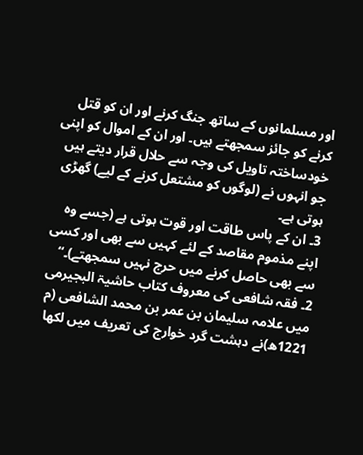اور مسلمانوں کے ساتھ جنگ کرنے اور ان کو قتل کرنے کو جائز سمجھتے ہیں۔ اور ان کے اموال کو اپنی خودساختہ تاویل کی وجہ سے حلال قرار دیتے ہیں جو انہوں نے (لوگوں کو مشتعل کرنے کے لیے) گھڑی ہوتی ہے۔
3۔ ان کے پاس طاقت اور قوت ہوتی ہے (جسے وہ اپنے مذموم مقاصد کے لئے کہیں سے بھی اور کسی سے بھی حاصل کرنے میں حرج نہیں سمجھتے)۔‘‘
2۔ فقہ شافعی کی معروف کتاب حاشیۃ البجیرمی میں علامہ سلیمان بن عمر بن محمد الشافعی (م 1221ھ)نے دہشت گرد خوارج کی تعریف میں لکھا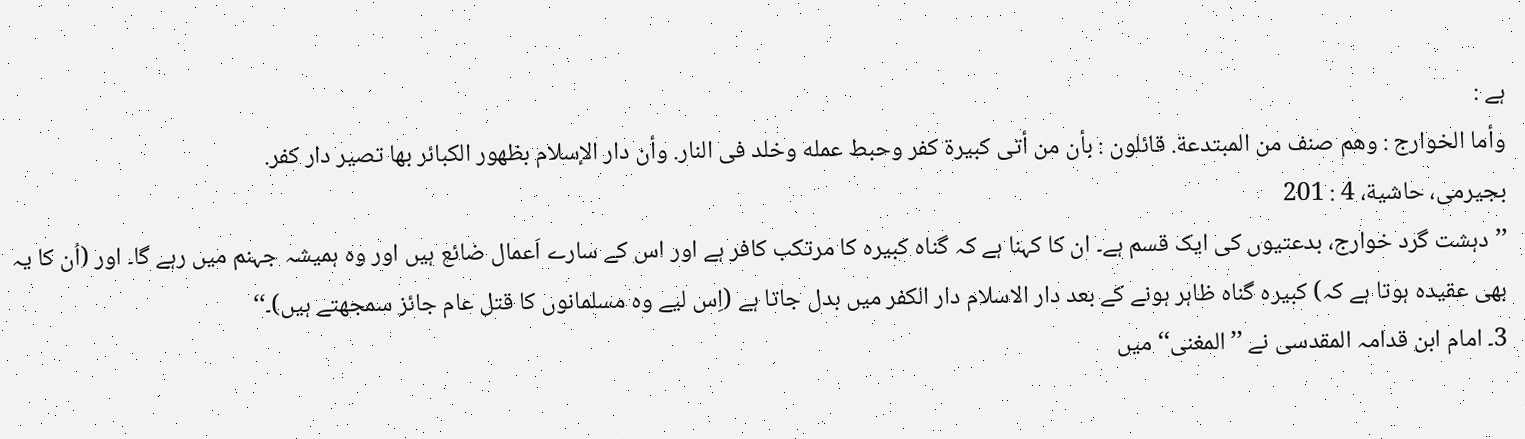ہے :
وأما الخوارج : وهم صنف من المبتدعة. قائلون : بأن من أتی کبيرة کفر وحبط عمله وخلد فی النار. وأن دار الإسلام بظهور الکبائر بها تصير دار کفر.
بجيرمی، حاشية، 4 : 201
’’دہشت گرد خوارج، بدعتیوں کی ایک قسم ہے۔ ان کا کہنا ہے کہ گناہ کبیرہ کا مرتکب کافر ہے اور اس کے سارے اَعمال ضائع ہیں اور وہ ہمیشہ جہنم میں رہے گا۔ اور (اُن کا یہ بھی عقیدہ ہوتا ہے کہ) کبیرہ گناہ ظاہر ہونے کے بعد دار الاسلام دار الکفر میں بدل جاتا ہے (اِس لیے وہ مسلمانوں کا قتل عام جائز سمجھتے ہیں)۔‘‘
3۔ امام ابن قدامہ المقدسی نے ’’المغنی‘‘ میں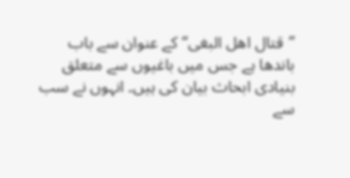’’قتال اھل البغی‘‘ کے عنوان سے باب باندھا ہے جس میں باغیوں سے متعلق بنیادی ابحاث بیان کی ہیں۔ انہوں نے سب سے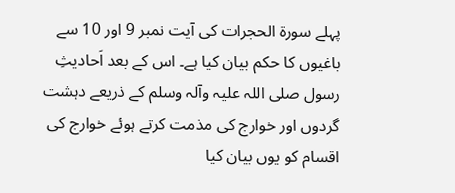پہلے سورۃ الحجرات کی آیت نمبر 9 اور 10 سے باغیوں کا حکم بیان کیا ہے۔ اس کے بعد اَحادیثِ رسول صلی اللہ علیہ وآلہ وسلم کے ذریعے دہشت گردوں اور خوارج کی مذمت کرتے ہوئے خوارج کی اقسام کو یوں بیان کیا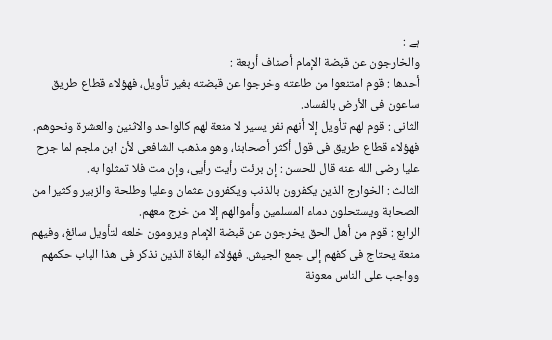ہے :
والخارجون عن قبضة الإمام أصناف أربعة :
أحدها : قوم امتنعوا من طاعته وخرجوا عن قبضته بغير تأويل، فهؤلاء قطاع طريق ساعون فی الأرض بالفساد.
الثانی : قوم لهم تأويل إلا أنهم نفر يسير لا منعة لهم کالواحد والاثنين والعشرة ونحوهم. فهؤلاء قطاع طريق فی قول أکثر أصحابنا، وهو مذهب الشافعی لأن ابن ملجم لما جرح عليا رضی الله عنه قال للحسن : إن برئت رأيت رأيی، وإن مت فلا تمثلوا به.
الثالث : الخوارج الذين يکفرون بالذنب ويکفرون عثمان وعليا وطلحة والزبير وکثيرا من الصحابة ويستحلون دماء المسلمين وأموالهم إلا من خرج معهم.
الرابع : قوم من أهل الحق يخرجون عن قبضة الإمام ويرومون خلعه لتأويل سائغ، وفيهم منعة يحتاج فی کفهم إلی جمع الجيش. فهؤلاء البغاة الذين نذکر فی هذا الباب حکمهم وواجب علی الناس معونة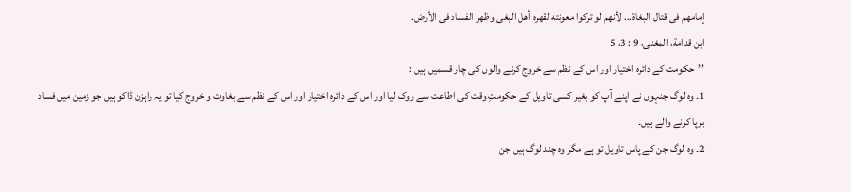إمامهم فی قتال البغاة... لأنهم لو ترکوا معونته لقهره أهل البغی وظهر الفساد فی الأرض.
ابن قدامة، المغنی، 9 : 3، 5
’’حکومت کے دائرہ اختیار اور اس کے نظم سے خروج کرنے والوں کی چار قسمیں ہیں :
1۔ وہ لوگ جنہوں نے اپنے آپ کو بغیر کسی تاویل کے حکومتِ وقت کی اطاعت سے روک لیا اور اس کے دائرہ اختیار اور اس کے نظم سے بغاوت و خروج کیا تو یہ راہزن ڈاکو ہیں جو زمین میں فساد برپا کرنے والے ہیں۔
2۔ وہ لوگ جن کے پاس تاویل تو ہے مگر وہ چند لوگ ہیں جن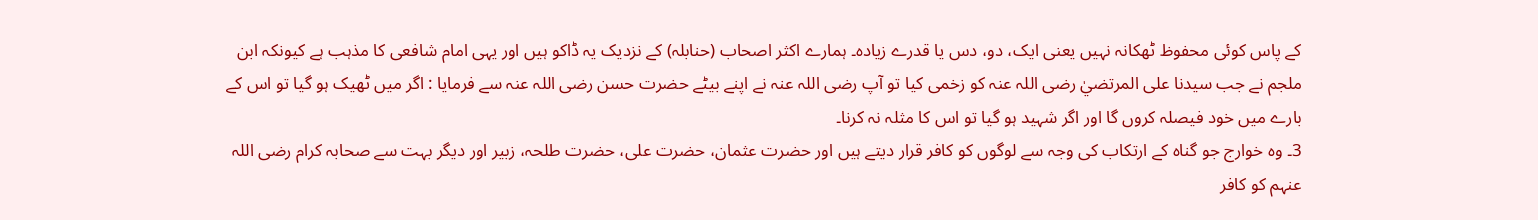کے پاس کوئی محفوظ ٹھکانہ نہیں یعنی ایک، دو، دس یا قدرے زیادہ۔ ہمارے اکثر اصحاب (حنابلہ) کے نزدیک یہ ڈاکو ہیں اور یہی امام شافعی کا مذہب ہے کیونکہ ابن ملجم نے جب سیدنا علی المرتضيٰ رضی اللہ عنہ کو زخمی کیا تو آپ رضی اللہ عنہ نے اپنے بیٹے حضرت حسن رضی اللہ عنہ سے فرمایا : اگر میں ٹھیک ہو گیا تو اس کے بارے میں خود فیصلہ کروں گا اور اگر شہید ہو گیا تو اس کا مثلہ نہ کرنا۔
3۔ وہ خوارج جو گناہ کے ارتکاب کی وجہ سے لوگوں کو کافر قرار دیتے ہیں اور حضرت عثمان، حضرت علی، حضرت طلحہ، زبیر اور دیگر بہت سے صحابہ کرام رضی اللہ عنہم کو کافر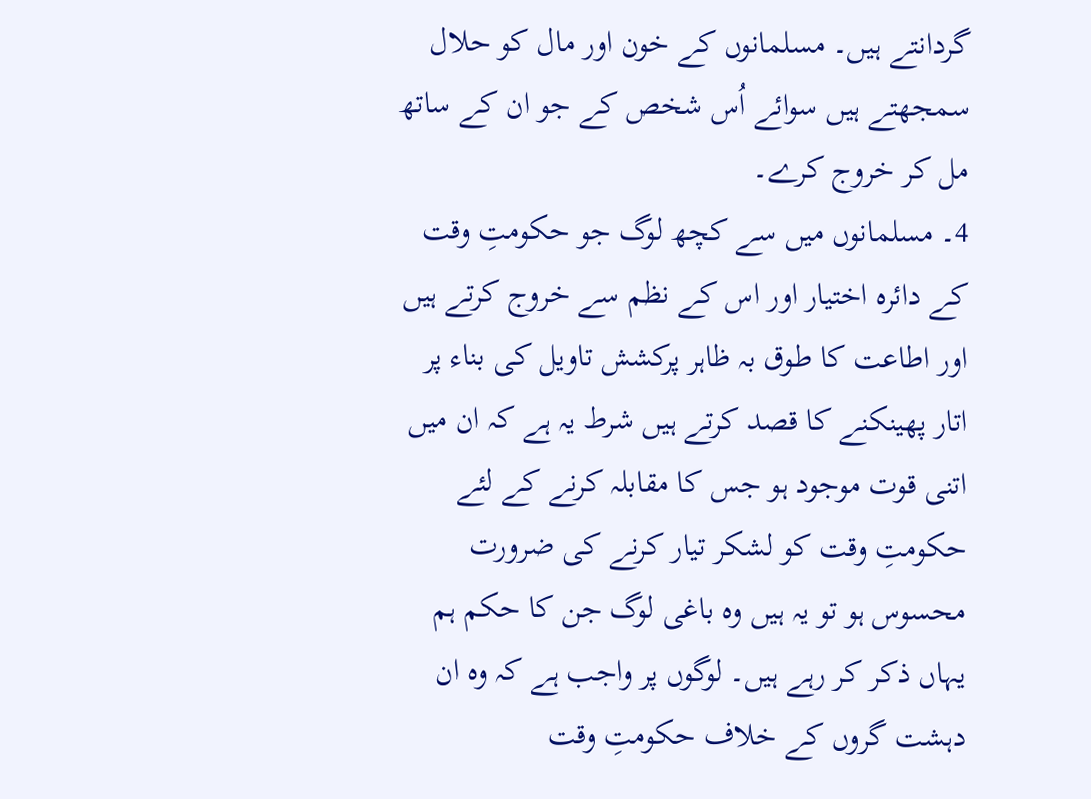گردانتے ہیں۔ مسلمانوں کے خون اور مال کو حلال سمجھتے ہیں سوائے اُس شخص کے جو ان کے ساتھ مل کر خروج کرے۔
4۔ مسلمانوں میں سے کچھ لوگ جو حکومتِ وقت کے دائرہ اختیار اور اس کے نظم سے خروج کرتے ہیں اور اطاعت کا طوق بہ ظاہر پرکشش تاویل کی بناء پر اتار پھینکنے کا قصد کرتے ہیں شرط یہ ہے کہ ان میں اتنی قوت موجود ہو جس کا مقابلہ کرنے کے لئے حکومتِ وقت کو لشکر تیار کرنے کی ضرورت محسوس ہو تو یہ ہیں وہ باغی لوگ جن کا حکم ہم یہاں ذکر کر رہے ہیں۔ لوگوں پر واجب ہے کہ وہ ان دہشت گروں کے خلاف حکومتِ وقت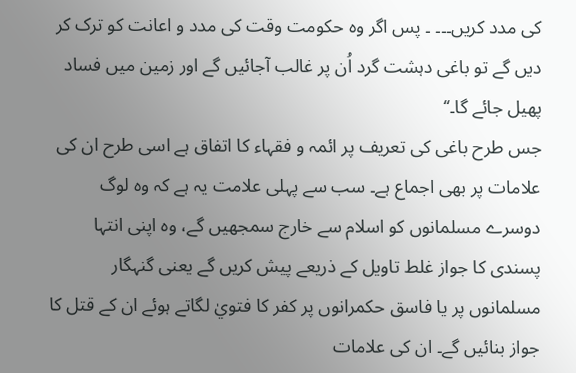کی مدد کریں۔۔۔ ۔ پس اگر وہ حکومت وقت کی مدد و اعانت کو ترک کر دیں گے تو باغی دہشت گرد اُن پر غالب آجائیں گے اور زمین میں فساد پھیل جائے گا۔‘‘
جس طرح باغی کی تعریف پر ائمہ و فقہاء کا اتفاق ہے اسی طرح ان کی علامات پر بھی اجماع ہے۔ سب سے پہلی علامت یہ ہے کہ وہ لوگ دوسرے مسلمانوں کو اسلام سے خارج سمجھیں گے، وہ اپنی انتہا پسندی کا جواز غلط تاویل کے ذریعے پیش کریں گے یعنی گنہگار مسلمانوں پر یا فاسق حکمرانوں پر کفر کا فتويٰ لگاتے ہوئے ان کے قتل کا جواز بنائیں گے۔ ان کی علامات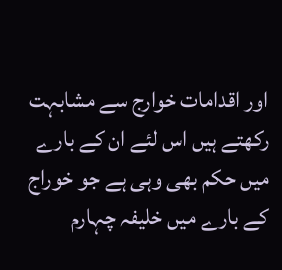اور اقدامات خوارج سے مشابہت رکھتے ہیں اس لئے ان کے بارے میں حکم بھی وہی ہے جو خوراج کے بارے میں خلیفہ چہارم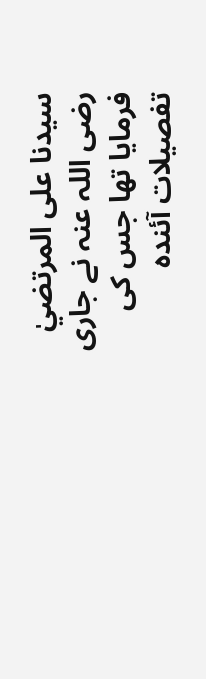سیدنا علی المرتضيٰ رضی اللہ عنہ نے جاری فرمایا تھا جس کی تفصیلات آئندہ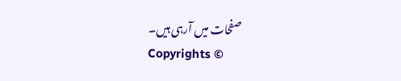صفحات میں آرہی ہیں۔
Copyrights ©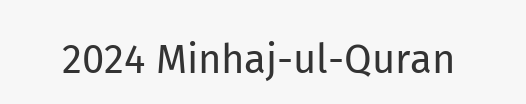2024 Minhaj-ul-Quran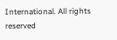International. All rights reserved